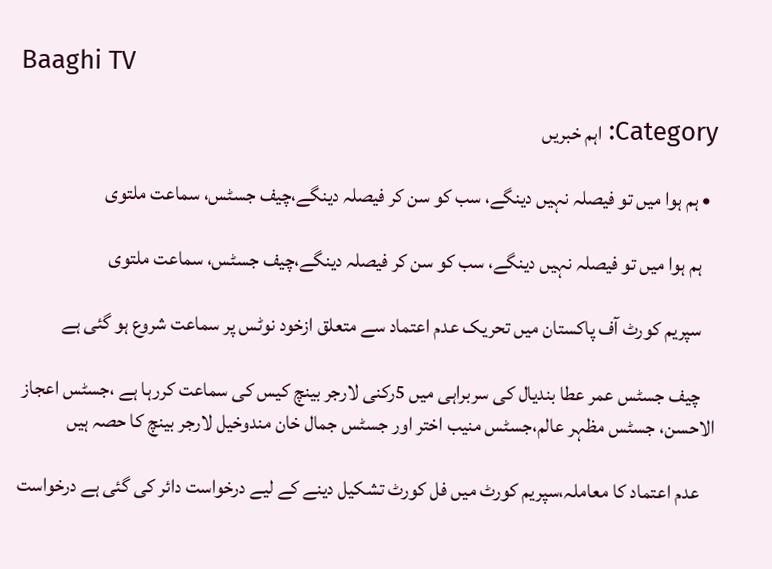Baaghi TV

Category: اہم خبریں

  • ہم ہوا میں تو فیصلہ نہیں دینگے، سب کو سن کر فیصلہ دینگے،چیف جسٹس، سماعت ملتوی

    ہم ہوا میں تو فیصلہ نہیں دینگے، سب کو سن کر فیصلہ دینگے،چیف جسٹس، سماعت ملتوی

    سپریم کورٹ آف پاکستان میں تحریک عدم اعتماد سے متعلق ازخود نوٹس پر سماعت شروع ہو گئی ہے

    چیف جسٹس عمر عطا بندیال کی سربراہی میں 5رکنی لارجر بینچ کیس کی سماعت کررہا ہے ،جسٹس اعجاز الاحسن، جسٹس مظہر عالم،جسٹس منیب اختر اور جسٹس جمال خان مندوخیل لارجر بینچ کا حصہ ہیں

    عدم اعتماد کا معاملہ،سپریم کورٹ میں فل کورٹ تشکیل دینے کے لیے درخواست دائر کی گئی ہے درخواست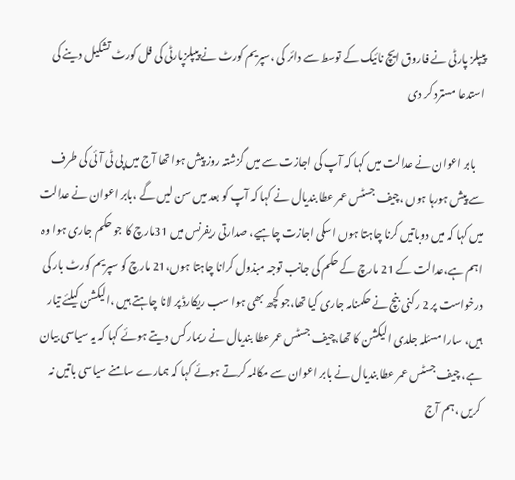پیپلز پارٹی نے فاروق ایچ نائیک کے توسط سے دائر کی ،سپریم کورٹ نے پیپلزپارٹی کی فل کورٹ تشکیل دینے کی استدعا مسترد کر دی

    بابر اعوان نے عدالت میں کہا کہ آپ کی اجازت سے میں گزشتہ روز پیش ہوا تھا آج میں پی ٹی آئی کی طرف سے پیش ہورہا ہوں ،چیف جسٹس عمر عطا بندیال نے کہا کہ آپ کو بعد میں سن لیں گے ،بابر اعوان نے عدالت میں کہا کہ میں دوباتیں کرنا چاہتا ہوں اسکی اجازت چاہیے، صدارتی ریفرنس میں 31مارچ کا جو حکم جاری ہوا وہ اہم ہے،عدالت کے 21 مارچ کے حکم کی جانب توجہ مبذول کرانا چاہتا ہوں،21 مارچ کو سپریم کورٹ بار کی درخواست پر 2 رکنی بنچ نے حکمنامہ جاری کیا تھا،جو کچھ بھی ہوا سب ریکارڈ پر لانا چاہتے ہیں ،الیکشن کیلئے تیار ہیں، سارا مسئلہ جلدی الیکشن کا تھا،چیف جسٹس عمر عطا بندیال نے ریمارکس دیتے ہوئے کہا کہ یہ سیاسی بیان ہے، چیف جسٹس عمر عطا بندیال نے بابر اعوان سے مکالمہ کرتے ہوئے کہا کہ ہمارے سامنے سیاسی باتیں نہ کریں ،ہم آج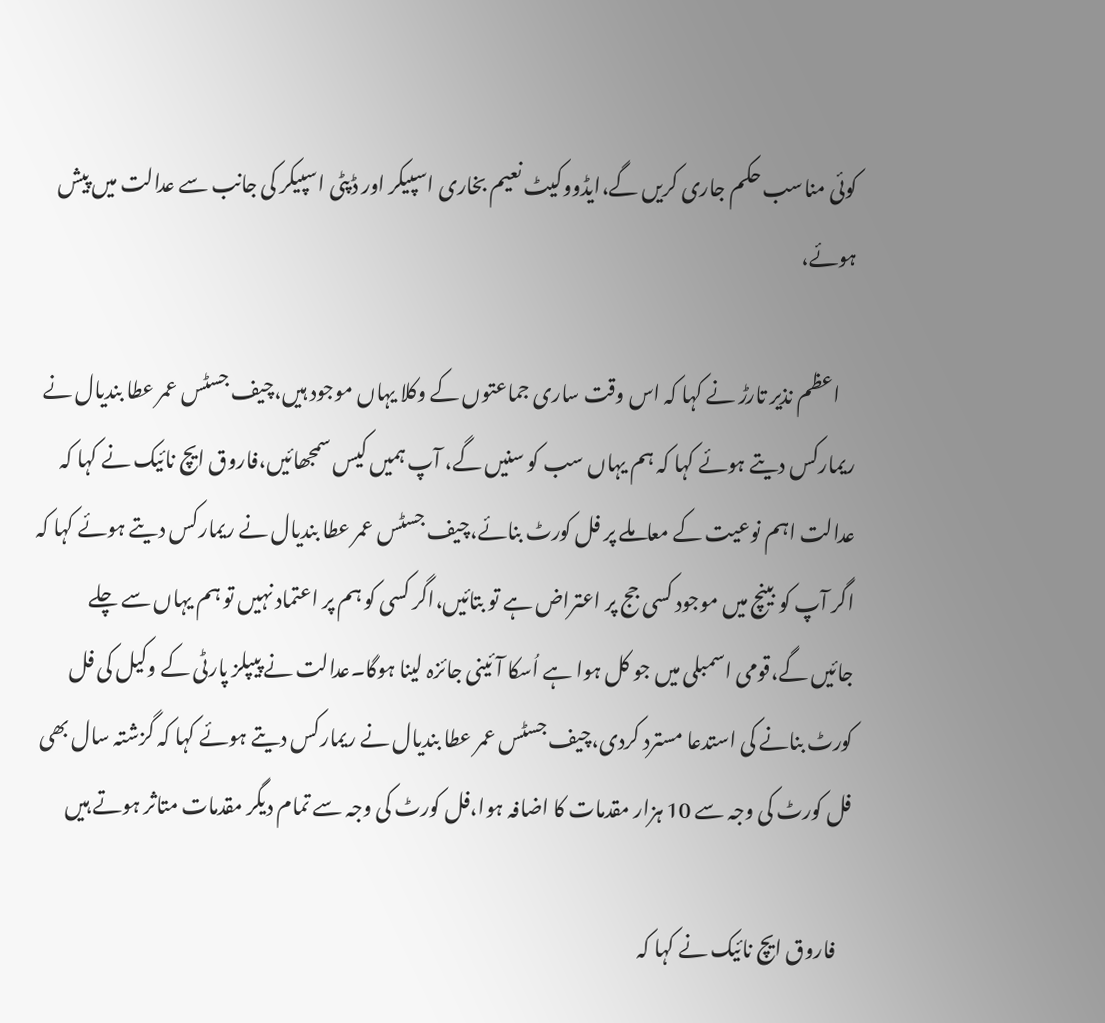کوئی مناسب حکم جاری کریں گے،ایڈووکیٹ نعیم بخاری اسپیکر اور ڈپٹی اسپیکر کی جانب سے عدالت میں پیش ہوئے،

    اعظم نذیر تارڑ نے کہا کہ اس وقت ساری جماعتوں کے وکلا یہاں موجود ہیں،چیف جسٹس عمر عطا بندیال نے ریمارکس دیتے ہوئے کہا کہ ہم یہاں سب کو سنیں گے، آپ ہمیں کیس سمجھائیں،فاروق ایچ نائیک نے کہا کہ عدالت اہم نوعیت کے معاملے پر فل کورٹ بنائے،چیف جسٹس عمر عطا بندیال نے ریمارکس دیتے ہوئے کہا کہ اگر آپ کو بینچ میں موجود کسی جج پر اعتراض ہے تو بتائیں،اگر کسی کو ہم پر اعتماد نہیں تو ہم یہاں سے چلے جائیں گے،قومی اسمبلی میں جو کل ہوا ہے اُسکا آئینی جائزہ لینا ہوگا۔عدالت نے پیپلز پارٹی کے وکیل کی فل کورٹ بنانے کی استدعا مسترد کردی،چیف جسٹس عمر عطا بندیال نے ریمارکس دیتے ہوئے کہا کہ گزشتہ سال بھی فل کورٹ کی وجہ سے 10 ہزار مقدمات کا اضافہ ہوا،فل کورٹ کی وجہ سے تمام دیگر مقدمات متاثر ہوتے ہیں

    فاروق ایچ نائیک نے کہا کہ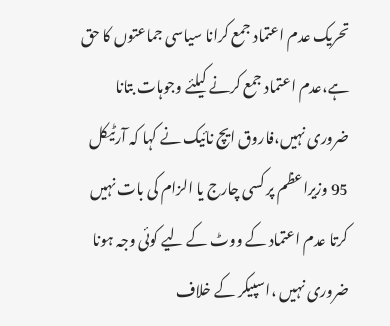تحریک عدم اعتماد جمع کرانا سیاسی جماعتوں کا حق ہے،عدم اعتماد جمع کرنے کیلئے وجوہات بتانا ضروری نہیں،فاروق ایچ نائیک نے کہا کہ آرٹیکل 95 وزیراعظم پر کسی چارج یا الزام کی بات نہیں کرتا عدم اعتماد کے ووٹ کے لیے کوئی وجہ ہونا ضروری نہیں ،اسپیکر کے خلاف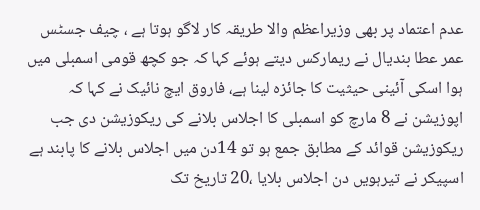عدم اعتماد پر بھی وزیراعظم والا طریقہ کار لاگو ہوتا ہے ، چیف جسٹس عمر عطا بندیال نے ریمارکس دیتے ہوئے کہا کہ جو کچھ قومی اسمبلی میں ہوا اسکی آئینی حیثیت کا جائزہ لینا ہے، فاروق ایچ نائیک نے کہا کہ اپوزیشن نے 8 مارچ کو اسمبلی کا اجلاس بلانے کی ریکوزیشن دی جب ریکوزیشن قوائد کے مطابق جمع ہو تو 14دن میں اجلاس بلانے کا پابند ہے اسپیکر نے تیرہویں دن اجلاس بلایا ،20 تاریخ تک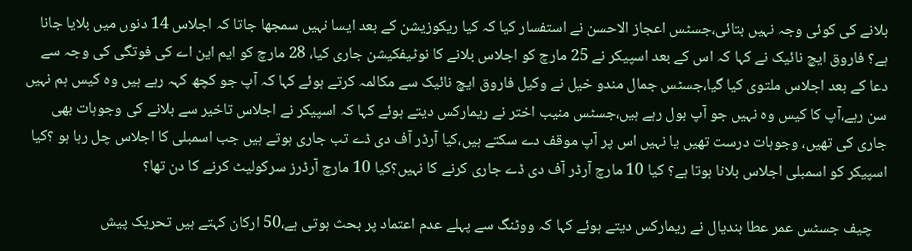بلانے کی کوئی وجہ نہیں بتائی،جسٹس اعجاز الاحسن نے استفسار کیا کہ کیا ریکوزیشن کے بعد ایسا نہیں سمجھا جاتا کہ اجلاس 14 دنوں میں بلایا جانا ہے؟ فاروق ایچ نائیک نے کہا کہ اس کے بعد اسپیکر نے 25 مارچ کو اجلاس بلانے کا نوٹیفکیشن جاری کیا، 28 مارچ کو ایم این اے کی فوتگی کی وجہ سے دعا کے بعد اجلاس ملتوی کیا گیا،جسٹس جمال مندو خیل نے وکیل فاروق ایچ نائیک سے مکالمہ کرتے ہوئے کہا کہ آپ جو کچھ کہہ رہے ہیں وہ کیس ہم نہیں سن رہے،آپ کا کیس وہ نہیں جو آپ بول رہے ہیں،جسٹس منیب اختر نے ریمارکس دیتے ہوئے کہا کہ اسپیکر نے اجلاس تاخیر سے بلانے کی وجوہات بھی جاری کی تھیں، وجوہات درست تھیں یا نہیں اس پر آپ موقف دے سکتے ہیں،کیا آرڈر آف دی ڈے تب جاری ہوتے ہیں جب اسمبلی کا اجلاس چل رہا ہو ؟کیا اسپیکر کو اسمبلی اجلاس بلانا ہوتا ہے؟ کیا 10 مارچ آرڈر آف دی ڈے جاری کرنے کا نہیں؟کیا 10 مارچ آرڈرز سرکولیٹ کرنے کا دن تھا؟

    چیف جسٹس عمر عطا بندیال نے ریمارکس دیتے ہوئے کہا کہ ووٹنگ سے پہلے عدم اعتماد پر بحث ہوتی ہے،50 ارکان کہتے ہیں تحریک پیش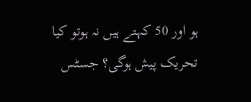ہو اور 50 کہتے ہیں نہ ہوتو کیا تحریک پیش ہوگی؟ جسٹس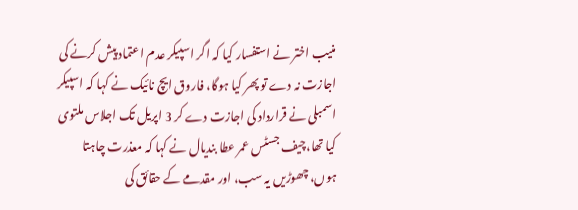منیب اختر نے استفسار کیا کہ اگر اسپیکر عدم اعتماد پیش کرنے کی اجازت نہ دے تو پھر کیا ہوگا، فاروق ایچ نائیک نے کہا کہ اسپیکر اسمبلی نے قرارداد کی اجازت دے کر 3 اپریل تک اجلاس ملتوی کیا تھا،چیف جسٹس عمر عطا بندیال نے کہا کہ معذرت چاہتا ہوں، چھوڑیں یہ سب، اور مقدمے کے حقائق کی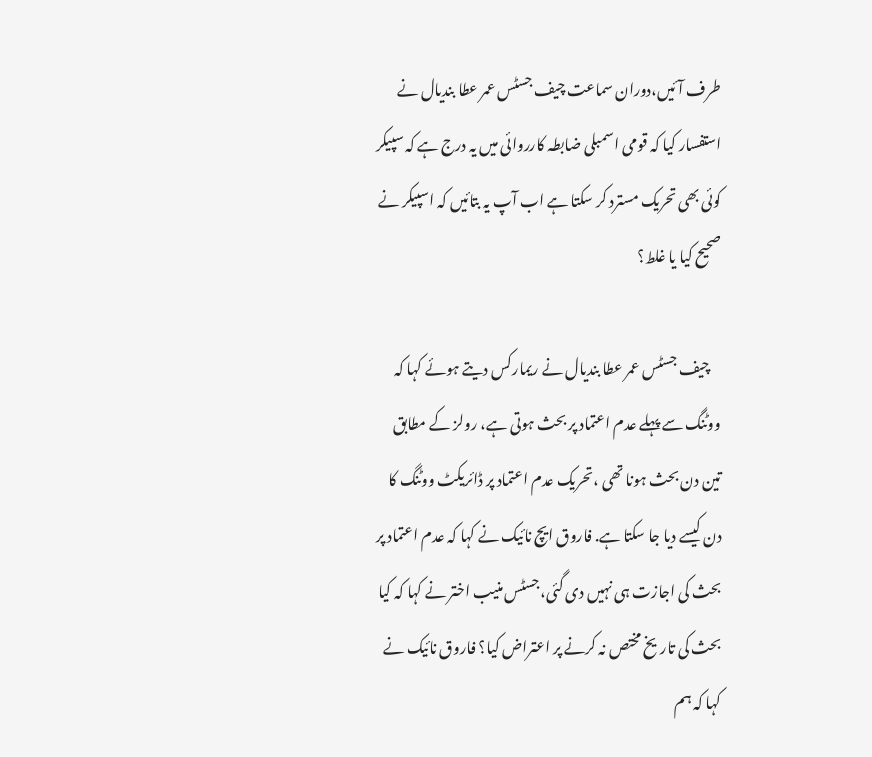طرف آئیں،دوران سماعت چیف جسٹس عمر عطا بندیال نے استفسار کیا کہ قومی اسمبلی ضابطہ کارروائی میں یہ درج ہے کہ سپیکر کوئی بھی تحریک مسترد کر سکتا ہے اب آپ یہ بتائیں کہ اسپیکر نے صحیح کیا یا غلط؟

    چیف جسٹس عمر عطا بندیال نے ریمارکس دیتے ہوئے کہا کہ ووٹنگ سے پہلے عدم اعتماد پر بحث ہوتی ہے، رولز کے مطابق تین دن بحث ہونا تھی ،تحریک عدم اعتماد پر ڈائریکٹ ووٹنگ کا دن کیسے دیا جا سکتا ہے. فاروق ایچ نائیک نے کہا کہ عدم اعتماد پر بحث کی اجازت ہی نہیں دی گئی،جسٹس منیب اختر نے کہا کہ کیا بحث کی تاریخ مختص نہ کرنے پر اعتراض کیا؟ فاروق نائیک نے کہا کہ ہم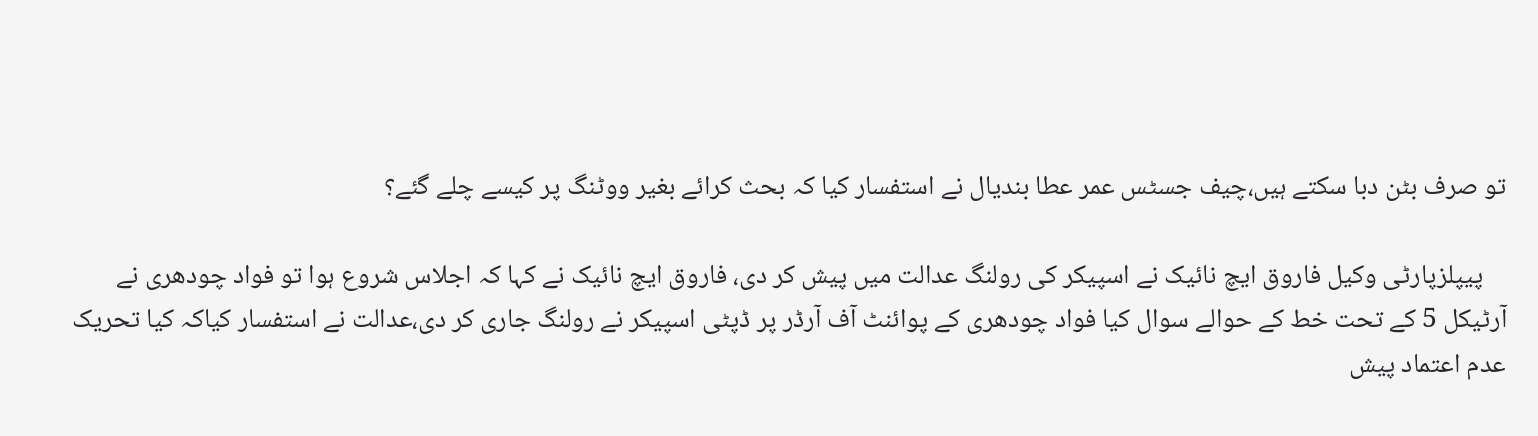تو صرف بٹن دبا سکتے ہیں،چیف جسٹس عمر عطا بندیال نے استفسار کیا کہ بحث کرائے بغیر ووٹنگ پر کیسے چلے گئے؟

    پیپلزپارٹی وکیل فاروق ایچ نائیک نے اسپیکر کی رولنگ عدالت میں پیش کر دی، فاروق ایچ نائیک نے کہا کہ اجلاس شروع ہوا تو فواد چودھری نے آرٹیکل 5 کے تحت خط کے حوالے سوال کیا فواد چودھری کے پوائنٹ آف آرڈر پر ڈپٹی اسپیکر نے رولنگ جاری کر دی،عدالت نے استفسار کیاکہ کیا تحریک عدم اعتماد پیش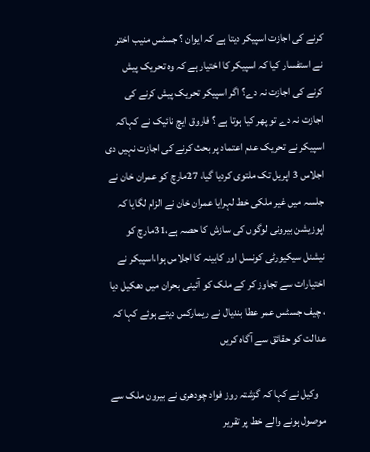کرنے کی اجازت اسپیکر دیتا ہے کہ ایوان ؟ جسٹس منیب اختر نے استفسار کیا کہ اسپیکر کا اختیار ہے کہ وہ تحریک پیش کرنے کی اجازت نہ دے؟ اگر اسپیکر تحریک پیش کرنے کی اجازت نہ دے تو پھر کیا ہوتا ہے ؟ فاروق ایچ نائیک نے کہاکہ اسپیکر نے تحریک عدم اعتماد پر بحث کرنے کی اجازت نہیں دی اجلاس 3 اپریل تک ملتوی کردیا گیا، 27مارچ کو عمران خان نے جلسہ میں غیر ملکی خط لہرایا عمران خان نے الزام لگایا کہ اپوزیشن بیرونی لوگوں کی سازش کا حصہ ہے،31مارچ کو نیشنل سیکیورٹی کونسل اور کابینہ کا اجلاس ہوا،اسپیکر نے اختیارات سے تجاوز کر کے ملک کو آئینی بحران میں دھکیل دیا ، چیف جسٹس عمر عطا بندیال نے ریمارکس دیتے ہوئے کہا کہ عدالت کو حقائق سے آگاہ کریں

    وکیل نے کہا کہ گزشتہ روز فواد چودھری نے بیرون ملک سے موصول ہونے والے خط پر تقریر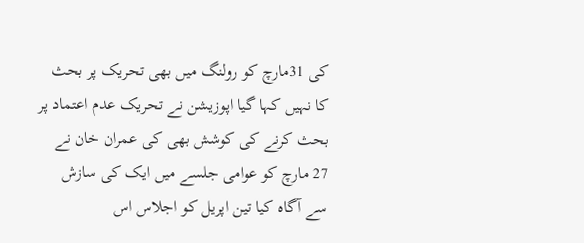کی 31مارچ کو رولنگ میں بھی تحریک پر بحث کا نہیں کہا گیا اپوزیشن نے تحریک عدم اعتماد پر بحث کرنے کی کوشش بھی کی عمران خان نے 27 مارچ کو عوامی جلسے میں ایک کی سازش سے آگاہ کیا تین اپریل کو اجلاس اس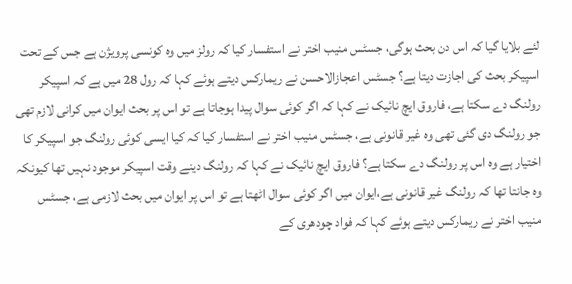لئے بلایا گیا کہ اس دن بحث ہوگی، جسٹس منیب اختر نے استفسار کیا کہ رولز میں وہ کونسی پرویژن ہے جس کے تحت اسپیکر بحث کی اجازت دیتا ہے؟ جسٹس اعجازالاحسن نے ریمارکس دیتے ہوئے کہا کہ رول 28 میں ہے کہ اسپیکر رولنگ دے سکتا ہے، فاروق ایچ نائیک نے کہا کہ اگر کوئی سوال پیدا ہوجاتا ہے تو اس پر بحث ایوان میں کرانی لازم تھی جو رولنگ دی گئی تھی وہ غیر قانونی ہے، جسٹس منیب اختر نے استفسار کیا کہ کیا ایسی کوئی رولنگ جو اسپیکر کا اختیار ہے وہ اس پر رولنگ دے سکتا ہے؟ فاروق ایچ نائیک نے کہا کہ رولنگ دینے وقت اسپیکر موجود نہیں تھا کیونکہ وہ جانتا تھا کہ رولنگ غیر قانونی ہے،ایوان میں اگر کوئی سوال اٹھتا ہے تو اس پر ایوان میں بحث لازمی ہے، جسٹس منیب اختر نے ریمارکس دیتے ہوئے کہا کہ فواد چودھری کے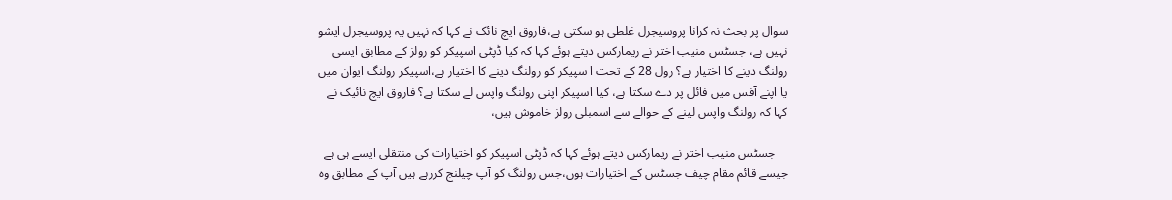سوال پر بحث نہ کرانا پروسیجرل غلطی ہو سکتی ہے،فاروق ایچ نائک نے کہا کہ نہیں یہ پروسیجرل ایشو نہیں ہے، جسٹس منیب اختر نے ریمارکس دیتے ہوئے کہا کہ کیا ڈپٹی اسپیکر کو رولز کے مطابق ایسی رولنگ دینے کا اختیار ہے؟ رول 28 کے تحت ا سپیکر کو رولنگ دینے کا اختیار ہے،اسپیکر رولنگ ایوان میں یا اپنے آفس میں فائل پر دے سکتا ہے، کیا اسپیکر اپنی رولنگ واپس لے سکتا ہے؟ فاروق ایچ نائیک نے کہا کہ رولنگ واپس لینے کے حوالے سے اسمبلی رولز خاموش ہیں،

    جسٹس منیب اختر نے ریمارکس دیتے ہوئے کہا کہ ڈپٹی اسپیکر کو اختیارات کی منتقلی ایسے ہی ہے جیسے قائم مقام چیف جسٹس کے اختیارات ہوں،جس رولنگ کو آپ چیلنج کررہے ہیں آپ کے مطابق وہ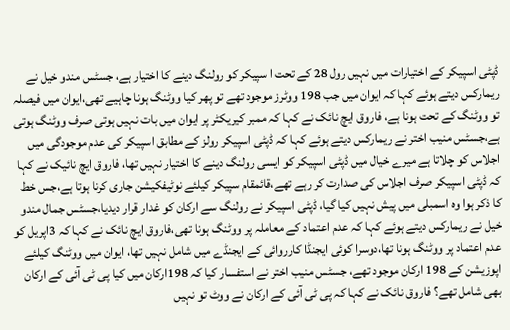ڈپٹی اسپیکر کے اختیارات میں نہیں رول 28 کے تحت ا سپیکر کو رولنگ دینے کا اختیار ہے، جسٹس مندو خیل نے ریمارکس دیتے ہوئے کہا کہ ایوان میں جب 198 ووٹرز موجود تھے تو پھر کیا ووٹنگ ہونا چاہیے تھی،ایوان میں فیصلہ تو ووٹنگ کے تحت ہونا ہے، فاروق ایچ نائک نے کہا کہ ممبر کیریکٹر پر ایوان میں بات نہیں ہوتی صرف ووٹنگ ہوتی ہے،جسٹس منیب اختر نے ریمارکس دیتے ہوئے کہا کہ ڈپٹی اسپیکر رولز کے مطابق اسپیکر کی عدم موجودگی میں اجلاس کو چلاتا ہے میرے خیال میں ڈپٹی اسپیکر کو ایسی رولنگ دینے کا اختیار نہیں تھا، فاروق ایچ نائیک نے کہا کہ ڈپٹی اسپیکر صرف اجلاس کی صدارت کر رہے تھے،قائمقام سپیکر کیلئے نوٹیفکیشن جاری کرنا ہوتا ہے،جس خط کا ذکر ہوا وہ اسمبلی میں پیش نہیں کیا گیا، ڈپٹی اسپیکر نے رولنگ سے ارکان کو غدار قرار دیدیا،جسٹس جمال مندو خیل نے ریمارکس دیتے ہوئے کہا کہ عدم اعتماد کے معاملہ پر ووٹنگ ہونا تھی،فاروق ایچ نائک نے کہا کہ 3اپریل کو عدم اعتماد پر ووٹنگ ہونا تھا،دوسرا کوئی ایجنڈا کارروائی کے ایجنڈے میں شامل نہیں تھا، ایوان میں ووٹنگ کیلئے اپوزیشن کے 198 ارکان موجود تھے، جسٹس منیب اختر نے استفسار کیا کہ 198ارکان میں کیا پی ٹی آئی کے ارکان بھی شامل تھے؟ فاروق نائک نے کہا کہ پی ٹی آئی کے ارکان نے ووٹ تو نہیں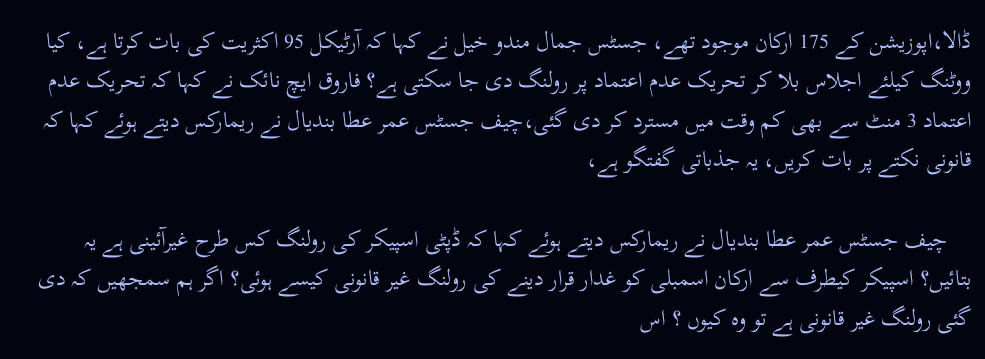ڈالا،اپوزیشن کے 175 ارکان موجود تھے، جسٹس جمال مندو خیل نے کہا کہ آرٹیکل 95 اکثریت کی بات کرتا ہے، کیا ووٹنگ کیلئے اجلاس بلا کر تحریک عدم اعتماد پر رولنگ دی جا سکتی ہے؟ فاروق ایچ نائک نے کہا کہ تحریک عدم اعتماد 3 منٹ سے بھی کم وقت میں مسترد کر دی گئی،چیف جسٹس عمر عطا بندیال نے ریمارکس دیتے ہوئے کہا کہ قانونی نکتے پر بات کریں، یہ جذباتی گفتگو ہے،

    چیف جسٹس عمر عطا بندیال نے ریمارکس دیتے ہوئے کہا کہ ڈپٹی اسپیکر کی رولنگ کس طرح غیرآئینی ہے یہ بتائیں؟ اسپیکر کیطرف سے ارکان اسمبلی کو غدار قرار دینے کی رولنگ غیر قانونی کیسے ہوئی؟ اگر ہم سمجھیں کہ دی گئی رولنگ غیر قانونی ہے تو وہ کیوں ؟ اس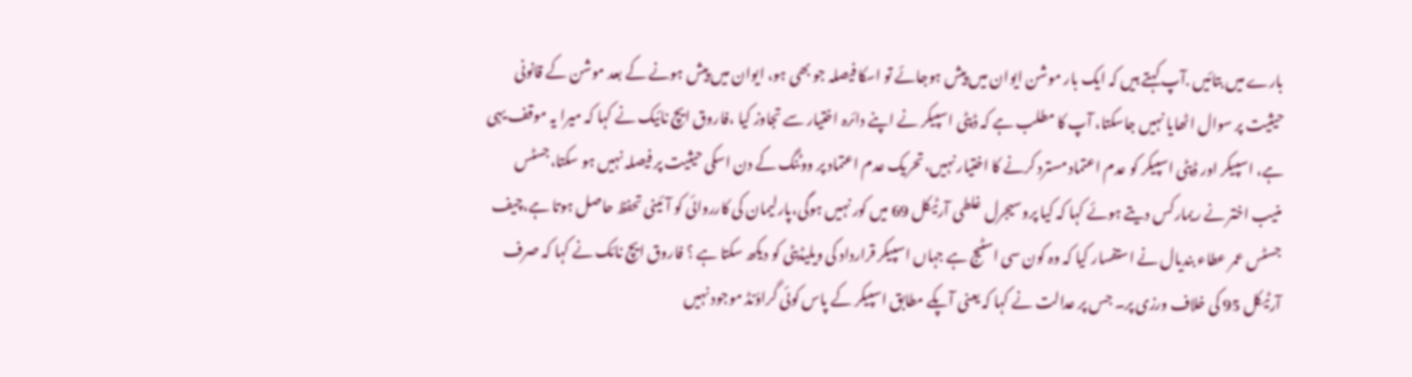بارے میں بتائیں .آپ کہتے ہیں کہ ایک بار موشن ایوان میں پیش ہوجائے تو اسکا فیصلہ جو بھی ہو، ایوان میں پیش ہونے کے بعد موشن کے قانونی حیثیت پر سوال اٹھایا نہیں جاسکتا، آپ کا مطلب ہے کہ ڈپٹی اسپیکر نے اپنے دائرہ اختیار سے تجاوز کیا ،فاروق ایچ نائیک نے کہا کہ میرا یہ موقف یہی ہے، اسپیکر اور ڈپٹی اسپیکر کو عدم اعتماد مسترد کرنے کا اختیار نہیں،تحریک عدم اعتماد پر ووٹنگ کے دن اسکی حیثیت پر فیصلہ نہیں ہو سکتا،جسٹس منیب اختر نے ریمارکس دیتے ہوئے کہا کہ کیا پروسیجرل غلطی آرٹیکل 69 میں کور نہیں ہوگی،پارلیمان کی کارروائی کو آئینی تحفظ حاصل ہوتا ہے،چیف جسٹس عمر عطاء بندیال نے استفسار کیا کہ وہ کون سی اسٹیج ہے جہاں اسپیکر قرارداد کی ویلیڈیٹی کو دیکھ سکتا ہے ؟ فاروق ایچ نائک نے کہا کہ صرف آرٹیکل 95 کی خلاف ورزی پر۔ جس پر عدالت نے کہا کہ یعنی آپکے مطابق اسپیکر کے پاس کوئی گراؤنڈ موجود نہیں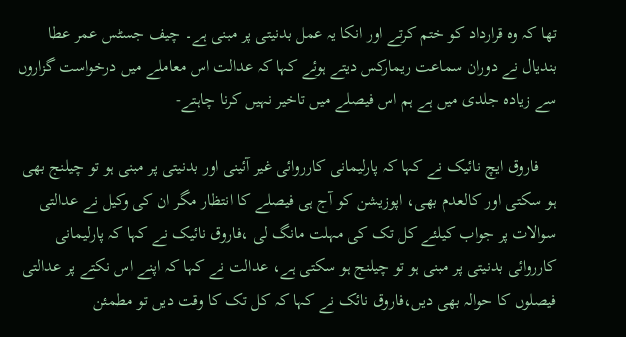تھا کہ وہ قرارداد کو ختم کرتے اور انکا یہ عمل بدنیتی پر مبنی ہے۔ چیف جسٹس عمر عطا بندیال نے دوران سماعت ریمارکس دیتے ہوئے کہا کہ عدالت اس معاملے میں درخواست گزاروں سے زیادہ جلدی میں ہے ہم اس فیصلے میں تاخیر نہیں کرنا چاہتے-

    فاروق ایچ نائیک نے کہا کہ پارلیمانی کارروائی غیر آئینی اور بدنیتی پر مبنی ہو تو چیلنج بھی ہو سکتی اور کالعدم بھی، اپوزیشن کو آج ہی فیصلے کا انتظار مگر ان کی وکیل نے عدالتی سوالات پر جواب کیلئے کل تک کی مہلت مانگ لی ،فاروق نائیک نے کہا کہ پارلیمانی کارروائی بدنیتی پر مبنی ہو تو چیلنج ہو سکتی ہے، عدالت نے کہا کہ اپنے اس نکتے پر عدالتی فیصلوں کا حوالہ بھی دیں،فاروق نائک نے کہا کہ کل تک کا وقت دیں تو مطمئن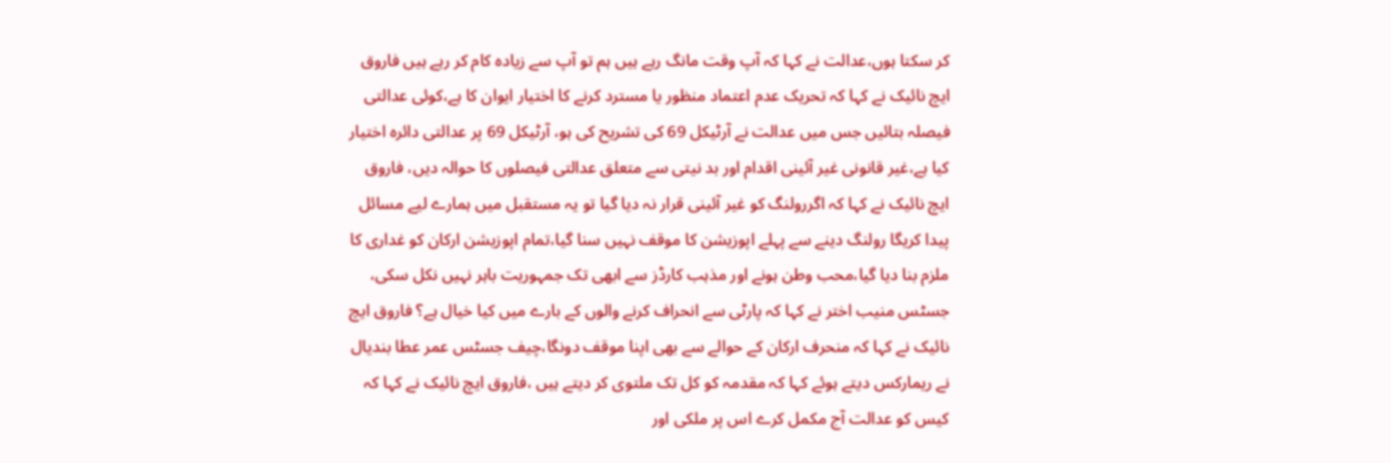کر سکتا ہوں،عدالت نے کہا کہ آپ وقت مانگ رہے ہیں ہم تو آپ سے زیادہ کام کر رہے ہیں فاروق ایچ نائیک نے کہا کہ تحریک عدم اعتماد منظور یا مسترد کرنے کا اختیار ایوان کا ہے،کوئی عدالتی فیصلہ بتائیں جس میں عدالت نے آرٹیکل 69 کی تشریح کی ہو، آرٹیکل 69 پر عدالتی دائرہ اختیار کیا ہے،غیر قانونی غیر آئینی اقدام اور بد نیتی سے متعلق عدالتی فیصلوں کا حوالہ دیں، فاروق ایچ نائیک نے کہا کہ اگررولنگ کو غیر آئینی قرار نہ دیا گیا تو یہ مستقبل میں ہمارے لیے مسائل پیدا کریگا رولنگ دینے سے پہلے اپوزیشن کا موقف نہیں سنا گیا،تمام اپوزیشن ارکان کو غداری کا ملزم بنا دیا گیا،محب وطن ہونے اور مذہب کارڈز سے ابھی تک جمہوریت باہر نہیں نکل سکی، جسٹس منیب اختر نے کہا کہ پارٹی سے انحراف کرنے والوں کے بارے میں کیا خیال ہے؟ فاروق ایچ نائیک نے کہا کہ منحرف ارکان کے حوالے سے بھی اپنا موقف دونگا،چیف جسٹس عمر عطا بندیال نے ریمارکس دیتے ہوئے کہا کہ مقدمہ کو کل تک ملتوی کر دیتے ہیں ،فاروق ایچ نائیک نے کہا کہ کیس کو عدالت آج مکمل کرے اس پر ملکی اور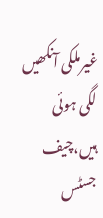غیرملکی آنکھیں لگی ہوئی ہیں،چیف جسٹس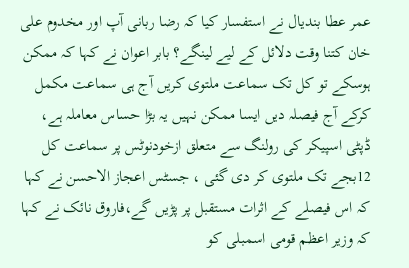عمر عطا بندیال نے استفسار کیا کہ رضا ربانی آپ اور مخدوم علی خان کتنا وقت دلائل کے لیے لینگے؟ بابر اعوان نے کہا کہ ممکن ہوسکے تو کل تک سماعت ملتوی کریں آج ہی سماعت مکمل کرکے آج فیصلہ دیں ایسا ممکن نہیں یہ بڑا حساس معاملہ ہے، ڈپٹی اسپیکر کی رولنگ سے متعلق ازخودنوٹس پر سماعت کل 12بجے تک ملتوی کر دی گئی ، جسٹس اعجاز الاحسن نے کہا کہ اس فیصلے کے اثرات مستقبل پر پڑیں گے،فاروق نائک نے کہا کہ وزیر اعظم قومی اسمبلی کو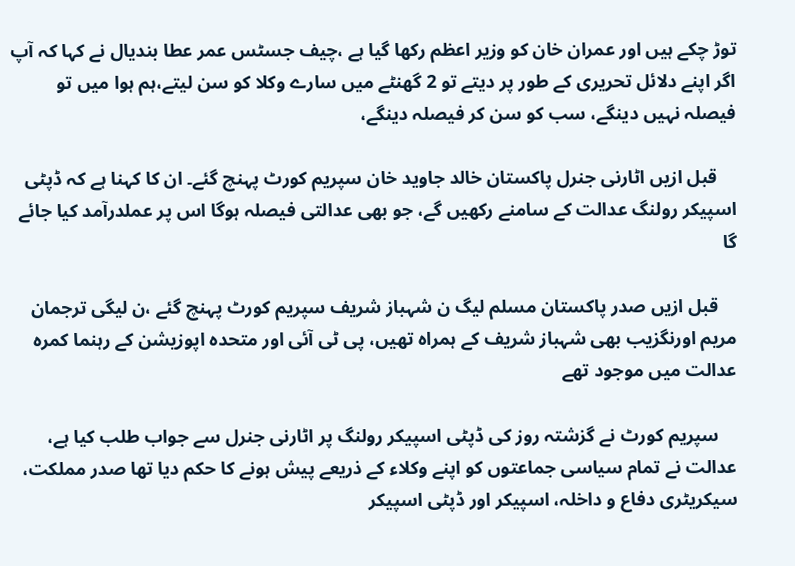توڑ چکے ہیں اور عمران خان کو وزیر اعظم رکھا گیا ہے ،چیف جسٹس عمر عطا بندیال نے کہا کہ آپ اگر اپنے دلائل تحریری کے طور پر دیتے تو 2 گھنٹے میں سارے وکلا کو سن لیتے،ہم ہوا میں تو فیصلہ نہیں دینگے، سب کو سن کر فیصلہ دینگے،

    قبل ازیں اٹارنی جنرل پاکستان خالد جاوید خان سپریم کورٹ پہنچ گئے۔ ان کا کہنا ہے کہ ڈپٹی اسپیکر رولنگ عدالت کے سامنے رکھیں گے، جو بھی عدالتی فیصلہ ہوگا اس پر عملدرآمد کیا جائے گا

    قبل ازیں صدر پاکستان مسلم لیگ ن شہباز شریف سپریم کورٹ پہنچ گئے ،ن لیگی ترجمان مریم اورنگزیب بھی شہباز شریف کے ہمراہ تھیں، پی ٹی آئی اور متحدہ اپوزیشن کے رہنما کمرہ عدالت میں موجود تھے

    سپریم کورٹ نے گزشتہ روز کی ڈپٹی اسپیکر رولنگ پر اٹارنی جنرل سے جواب طلب کیا ہے، عدالت نے تمام سیاسی جماعتوں کو اپنے وکلاء کے ذریعے پیش ہونے کا حکم دیا تھا صدر مملکت، سیکریٹری دفاع و داخلہ، اسپیکر اور ڈپٹی اسپیکر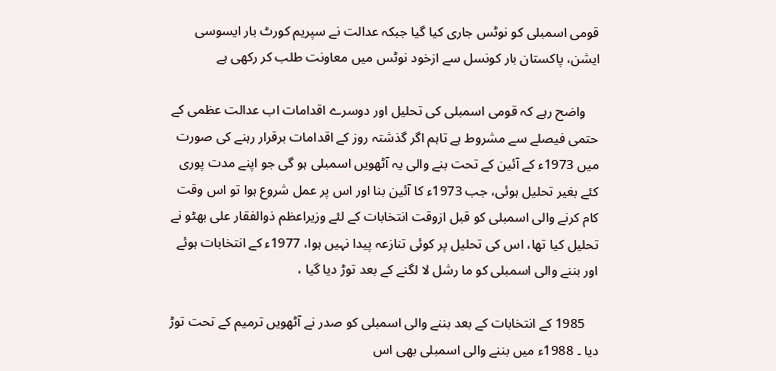قومی اسمبلی کو نوٹس جاری کیا گیا جبکہ عدالت نے سپریم کورٹ بار ایسوسی ایشن، پاکستان بار کونسل سے ازخود نوٹس میں معاونت طلب کر رکھی ہے

    واضح رہے کہ قومی اسمبلی کی تحلیل اور دوسرے اقدامات اب عدالت عظمی کے حتمی فیصلے سے مشروط ہے تاہم اگر گذشتہ روز کے اقدامات برقرار رہنے کی صورت میں 1973ء کے آئین کے تحت بنے والی یہ آٹھویں اسمبلی ہو گی جو اپنے مدت پوری کئے بغیر تحلیل ہوئی، جب 1973ء کا آئین بنا اور اس پر عمل شروع ہوا تو اس وقت کام کرنے والی اسمبلی کو قبل ازوقت انتخابات کے لئے وزیراعظم ذوالفقار علی بھٹو نے تحلیل کیا تھا، اس کی تحلیل پر کوئی تنازعہ پیدا نہیں ہوا، 1977ء کے انتخابات ہوئے اور بننے والی اسمبلی کو ما رشل لا لگنے کے بعد توڑ دیا گیا ،

    1985 کے انتخابات کے بعد بننے والی اسمبلی کو صدر نے آٹھویں ترمیم کے تحت توڑ دیا ۔ 1988ء میں بننے والی اسمبلی بھی اس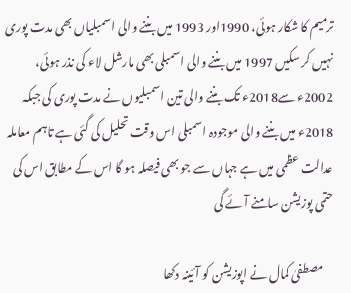ترمیم کا شکار ہوئی، 1990اور 1993 میں بننے والی اسمبلیاں بھی مدت پوری نہیں کر سکیں 1997 میں بننے والی اسمبلی بھی مارشل لاء کی نذر ہوئی، 2002ء سے2018ء تک بننے والی تین اسمبلیوں نے مدت پوری کی جبکہ 2018ء میں بننے والی موجودہ اسمبلی اس وقت تحلیل کی گئی ہے تاہم معاملہ عدالت عظمی میں ہے جہاں سے جو بھی فیصلہ ہو گا اس کے مطابق اس کی حتمی پوزیشن سامنے آئے گی

    مصطفیٰ کمال نے اپوزیشن کو آئینہ دکھا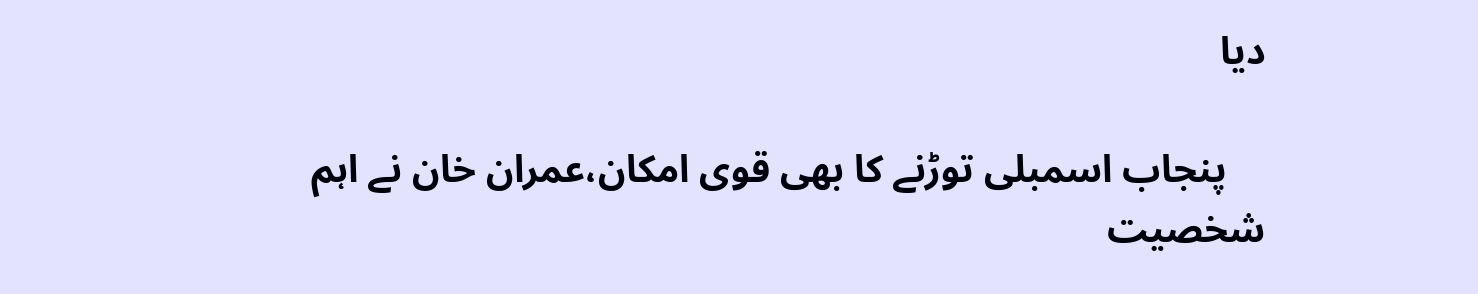دیا

    پنجاب اسمبلی توڑنے کا بھی قوی امکان،عمران خان نے اہم شخصیت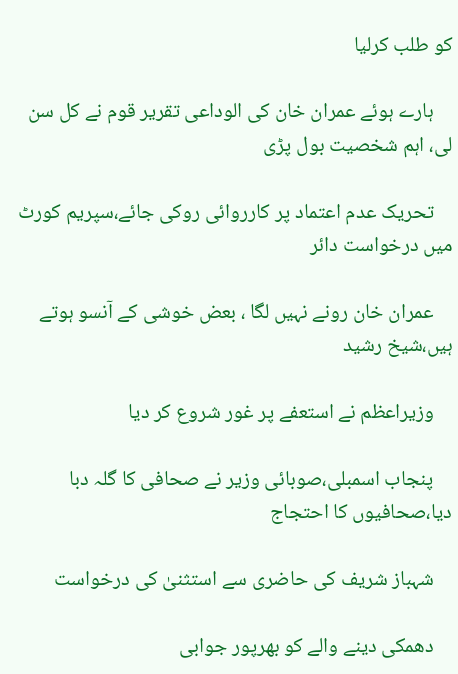کو طلب کرلیا

    ہارے ہوئے عمران خان کی الوداعی تقریر قوم نے کل سن لی، اہم شخصیت بول پڑی

    تحریک عدم اعتماد پر کارروائی روکی جائے،سپریم کورٹ میں درخواست دائر

    عمران خان رونے نہیں لگا ، بعض خوشی کے آنسو ہوتے ہیں،شیخ رشید

    وزیراعظم نے استعفے پر غور شروع کر دیا

    پنجاب اسمبلی،صوبائی وزیر نے صحافی کا گلہ دبا دیا،صحافیوں کا احتجاج

    شہباز شریف کی حاضری سے استثنیٰ کی درخواست

    دھمکی دینے والے کو بھرپور جوابی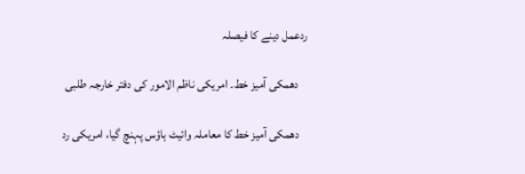ردعمل دینے کا فیصلہ

    دھمکی آمیز خط۔ امریکی ناظم الامور کی دفتر خارجہ طلبی

    دھمکی آمیز خط کا معاملہ وائیٹ ہاؤس پہنچ گیا، امریکی رد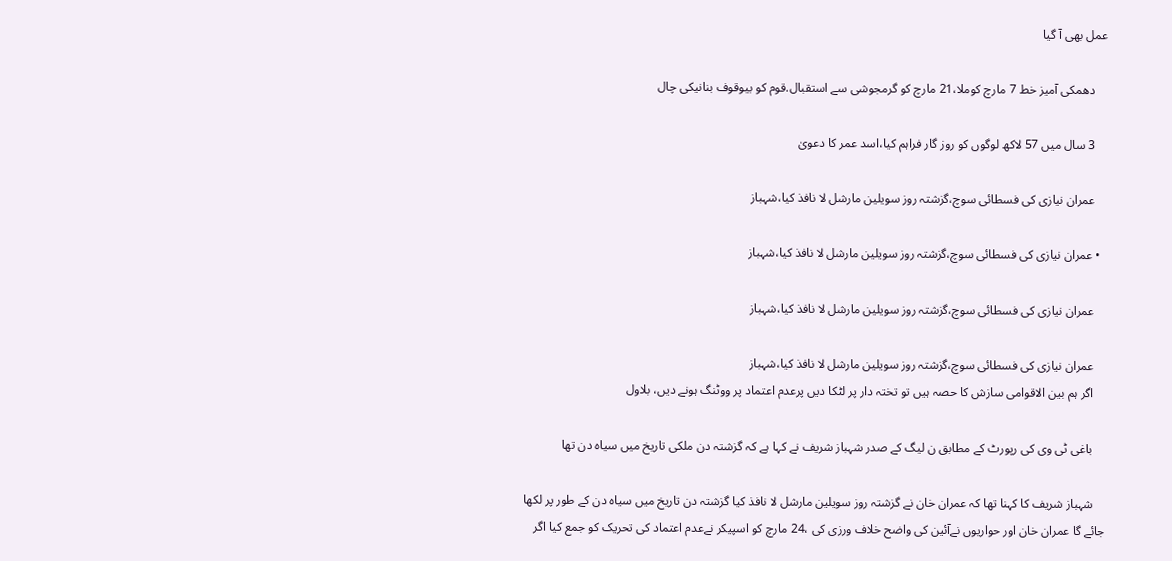عمل بھی آ گیا

    دھمکی آمیز خط 7 مارچ کوملا،21 مارچ کو گرمجوشی سے استقبال.قوم کو بیوقوف بنانیکی چال

    3 سال میں 57 لاکھ لوگوں کو روز گار فراہم کیا،اسد عمر کا دعویٰ

    عمران نیازی کی فسطائی سوچ،گزشتہ روز سویلین مارشل لا نافذ کیا،شہباز

  • عمران نیازی کی فسطائی سوچ،گزشتہ روز سویلین مارشل لا نافذ کیا،شہباز

    عمران نیازی کی فسطائی سوچ،گزشتہ روز سویلین مارشل لا نافذ کیا،شہباز

    عمران نیازی کی فسطائی سوچ،گزشتہ روز سویلین مارشل لا نافذ کیا،شہباز
    اگر ہم بین الاقوامی سازش کا حصہ ہیں تو تختہ دار پر لٹکا دیں پرعدم اعتماد پر ووٹنگ ہونے دیں، بلاول

    باغی ٹی وی کی رپورٹ کے مطابق ن لیگ کے صدر شہباز شریف نے کہا ہے کہ گزشتہ دن ملکی تاریخ میں سیاہ دن تھا

    شہباز شریف کا کہنا تھا کہ عمران خان نے گزشتہ روز سویلین مارشل لا نافذ کیا گزشتہ دن تاریخ میں سیاہ دن کے طور پر لکھا جائے گا عمران خان اور حواریوں نےآئین کی واضح خلاف ورزی کی ،24 مارچ کو اسپیکر نےعدم اعتماد کی تحریک کو جمع کیا اگر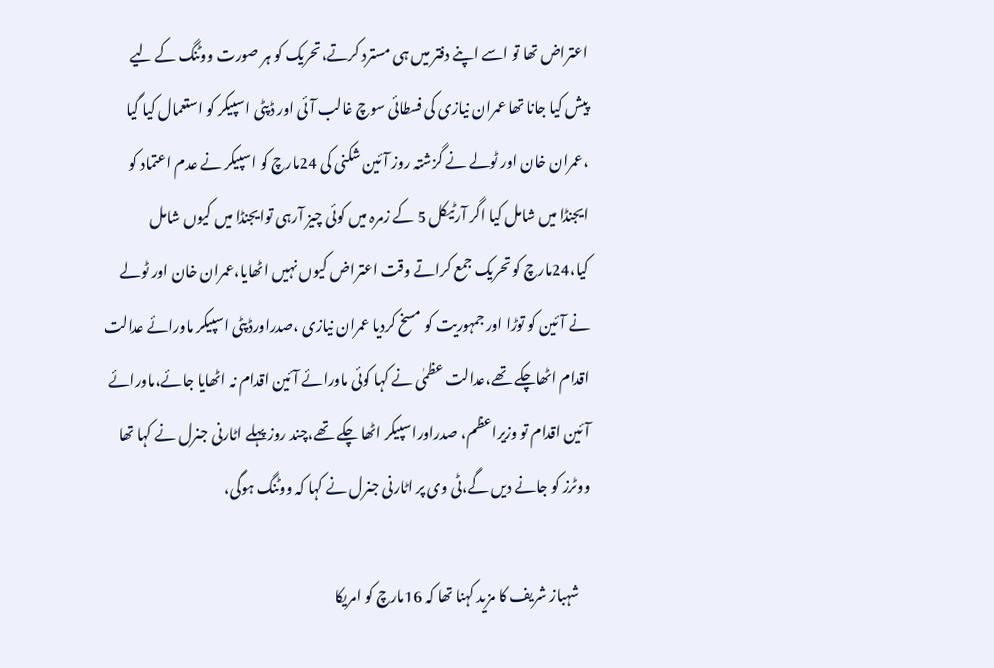اعتراض تھا تو اسے اپنے دفتر میں ہی مسترد کرتے،تحریک کو ہر صورت ووٹنگ کے لیے پیش کیا جانا تھا عمران نیازی کی فسطائی سوچ غالب آئی اور ڈپٹی اسپیکر کو استعمال کیا گیا ،عمران خان اور ٹولے نے گزشتہ روز آئین شکنی کی 24مارچ کو اسپیکر نے عدم اعتماد کو ایجنڈا میں شامل کیا اگر آرٹیکل 5 کے زمرہ میں کوئی چیز آرہی توایجنڈا میں کیوں شامل کیا،24مارچ کو تحریک جمع کراتے وقت اعتراض کیوں نہیں اٹھایا،عمران خان اور ٹولے نے آئین کو توڑا اور جمہوریت کو مسخ کردیا عمران نیازی ،صدراورڈپٹی اسپیکر ماورائے عدالت اقدام اٹھاچکے تھے،عدالت عظمٰی نے کہا کوئی ماورائے آئین اقدام نہ اٹھایا جائے،ماورائے آئین اقدام تو وزیراعظم، صدراوراسپیکر اٹھا چکے تھے،چند روز پہلے اٹارنی جنرل نے کہا تھا ووٹرز کو جانے دیں گے،ٹی وی پر اٹارنی جنرل نے کہا کہ ووٹنگ ہوگی،

    شہباز شریف کا مزید کہنا تھا کہ 16مارچ کو امریکا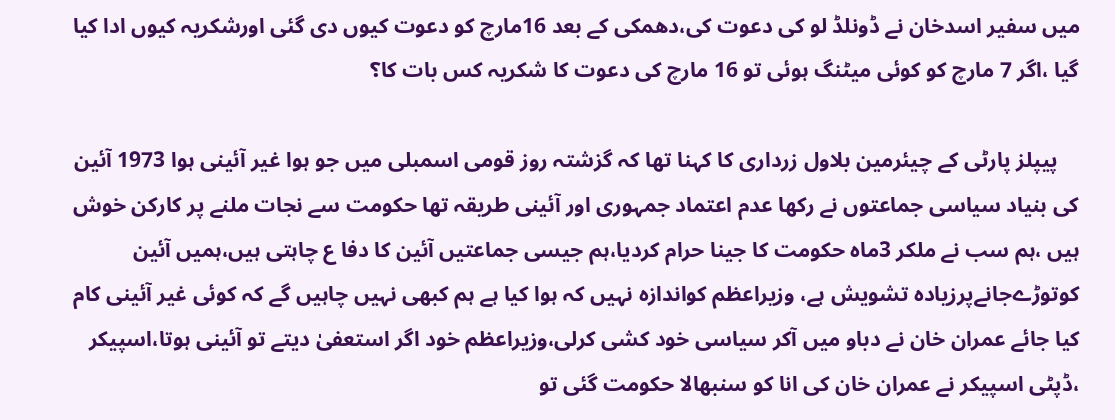میں سفیر اسدخان نے ڈونلڈ لو کی دعوت کی،دھمکی کے بعد 16مارچ کو دعوت کیوں دی گئی اورشکریہ کیوں ادا کیا گیا ،اگر 7 مارچ کو کوئی میٹنگ ہوئی تو 16 مارچ کی دعوت کا شکریہ کس بات کا؟

    پیپلز پارٹی کے چیئرمین بلاول زرداری کا کہنا تھا کہ گزشتہ روز قومی اسمبلی میں جو ہوا غیر آئینی ہوا 1973 آئین کی بنیاد سیاسی جماعتوں نے رکھا عدم اعتماد جمہوری اور آئینی طریقہ تھا حکومت سے نجات ملنے پر کارکن خوش ہیں ،ہم سب نے ملکر 3ماہ حکومت کا جینا حرام کردیا،ہم جیسی جماعتیں آئین کا دفا ع چاہتی ہیں،ہمیں آئین کوتوڑےجانےپرزیادہ تشویش ہے، وزیراعظم کواندازہ نہیں کہ ہوا کیا ہے ہم کبھی نہیں چاہیں گے کہ کوئی غیر آئینی کام کیا جائے عمران خان نے دباو میں آکر سیاسی خود کشی کرلی،وزیراعظم خود اگر استعفیٰ دیتے تو آئینی ہوتا،اسپیکر ،ڈپٹی اسپیکر نے عمران خان کی انا کو سنبھالا حکومت گئی تو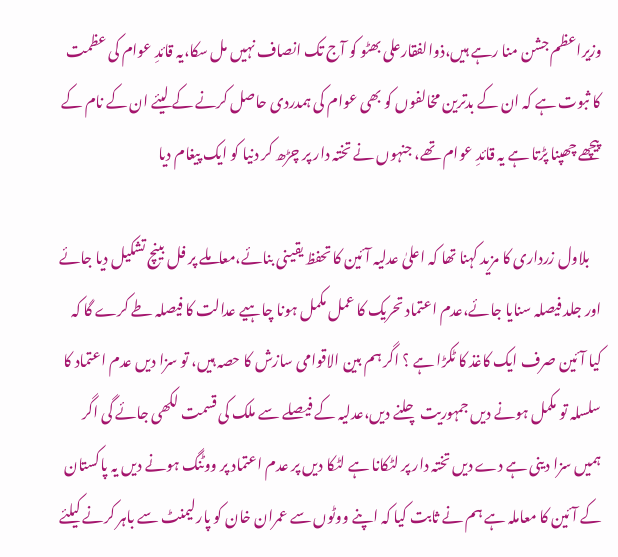وزیراعظم جشن منا رہے ہیں،ذوالفقارعلی بھٹو کو آج تک انصاف نہیں مل سکا،یہ قائدِ عوام کی عظمت کا ثبوت ہے کہ ان کے بدترین مخالفوں کو بھی عوام کی ہمدردی حاصل کرنے کے لیئے ان کے نام کے پیچھے چھپنا پڑتا ہے یہ قائدِ عوام تھے، جنہوں نے تختہ دار پر چڑھ کر دنیا کو ایک پیغام دیا

    بلاول زرداری کا مزید کہنا تھا کہ اعلیٰ عدلیہ آئین کا تحفظ یقینی بنائے،معاملے پر فل بینچ تشکیل دیا جائے اور جلد فیصلہ سنایا جائے،عدم اعتماد تحریک کا عمل مکمل ہونا چاہیے عدالت کا فیصلہ طے کرے گا کہ کیا آئین صرف ایک کاغذ کا ٹکڑا ہے ؟ اگر ہم بین الاقوامی سازش کا حصہ ہیں، تو سزا دیں عدم اعتماد کا سلسلہ تو مکمل ہونے دیں جمہوریت چلنے دیں،عدلیہ کے فیصلے سے ملک کی قسمت لکھی جائے گی اگر ہمیں سزا دینی ہے دے دیں تختہ دار پر لٹکانا ہے لٹکا دیں پر عدم اعتماد پر ووٹنگ ہونے دیں یہ پاکستان کے آئین کا معاملہ ہے ہم نے ثابت کیا کہ اپنے ووٹوں سے عمران خان کو پارلیمنٹ سے باہر کرنے کیلئے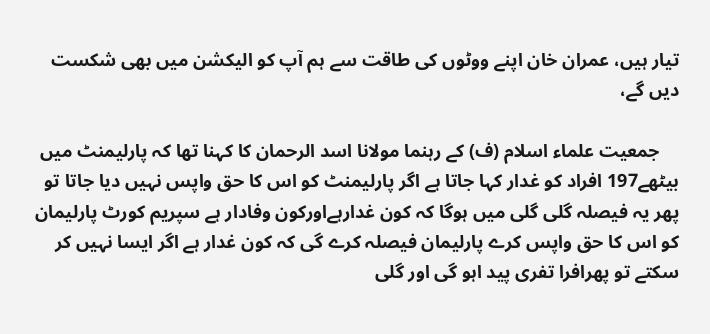تیار ہیں، عمران خان اپنے ووٹوں کی طاقت سے ہم آپ کو الیکشن میں بھی شکست دیں گے،

    جمعیت علماء اسلام (ف) کے رہنما مولانا اسد الرحمان کا کہنا تھا کہ پارلیمنٹ میں بیٹھے197 افراد کو غدار کہا جاتا ہے اگر پارلیمنٹ کو اس کا حق واپس نہیں دیا جاتا تو پھر یہ فیصلہ گلی گلی میں ہوگا کہ کون غدارہےاورکون وفادار ہے سپریم کورٹ پارلیمان کو اس کا حق واپس کرے پارلیمان فیصلہ کرے گی کہ کون غدار ہے اگر ایسا نہیں کر سکتے تو پھرافرا تفری پید اہو گی اور گلی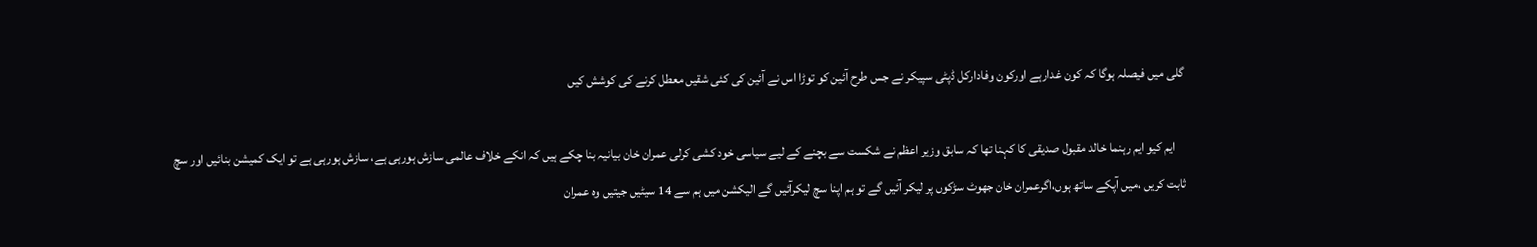گلی میں فیصلہ ہوگا کہ کون غدارہے اورکون وفادارکل ڈپٹی سپیکر نے جس طرح آئین کو توڑا اس نے آئین کی کئی شقیں معطل کرنے کی کوشش کیں

    ایم کیو ایم رہنما خالد مقبول صدیقی کا کہنا تھا کہ سابق وزیر اعظم نے شکست سے بچنے کے لیے سیاسی خود کشی کرلی عمران خان بیانیہ بنا چکے ہیں کہ انکے خلاف عالمی سازش ہورہی ہے، سازش ہورہی ہے تو ایک کمیشن بنائیں اور سچ ثابت کریں ،میں آپکے ساتھ ہوں،اگرعمران خان جھوٹ سڑکوں پر لیکر آئیں گے تو ہم اپنا سچ لیکرآئیں گے الیکشن میں ہم سے 14 سیٹیں جیتیں وہ عمران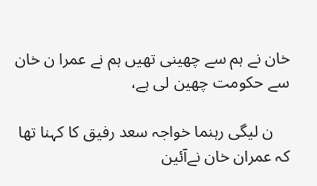خان نے ہم سے چھینی تھیں ہم نے عمرا ن خان سے حکومت چھین لی ہے،

    ن لیگی رہنما خواجہ سعد رفیق کا کہنا تھا کہ عمران خان نےآئین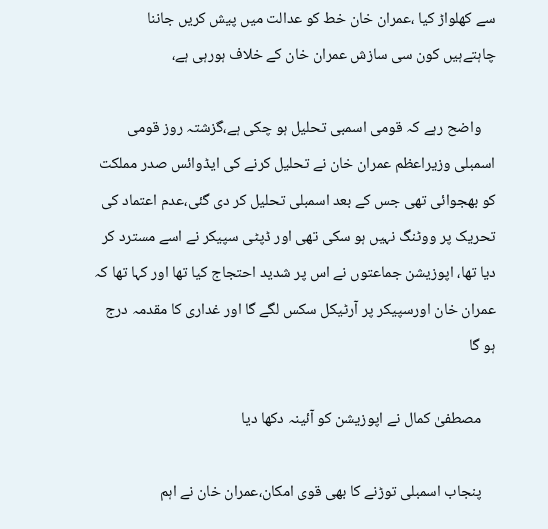سے کھلواڑ کیا ،عمران خان خط کو عدالت میں پیش کریں جاننا چاہتےہیں کون سی سازش عمران خان کے خلاف ہورہی ہے،

    واضح رہے کہ قومی اسمبی تحلیل ہو چکی ہے،گزشتہ روز قومی اسمبلی وزیراعظم عمران خان نے تحلیل کرنے کی ایڈوائس صدر مملکت کو بھجوائی تھی جس کے بعد اسمبلی تحلیل کر دی گئی،عدم اعتماد کی تحریک پر ووٹنگ نہیں ہو سکی تھی اور ڈپٹی سپیکر نے اسے مسترد کر دیا تھا، اپوزیشن جماعتوں نے اس پر شدید احتجاج کیا تھا اور کہا تھا کہ عمران خان اورسپیکر پر آرٹیکل سکس لگے گا اور غداری کا مقدمہ درج ہو گا

    مصطفیٰ کمال نے اپوزیشن کو آئینہ دکھا دیا

    پنجاب اسمبلی توڑنے کا بھی قوی امکان،عمران خان نے اہم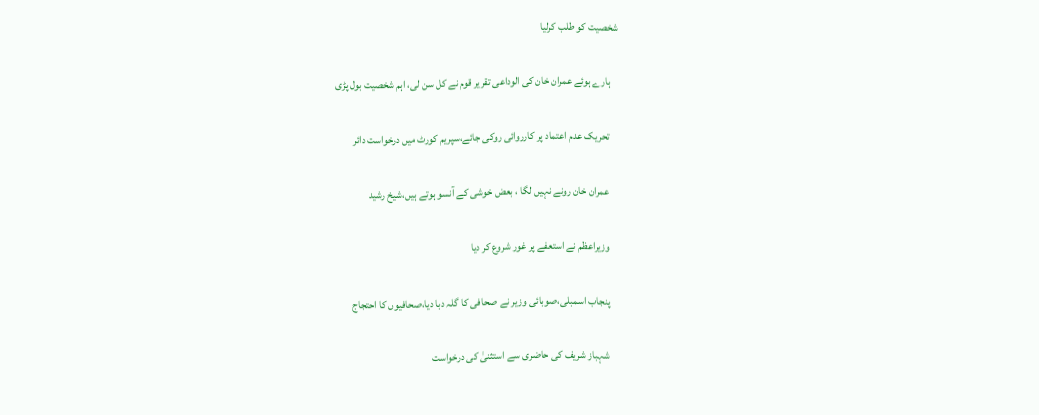شخصیت کو طلب کرلیا

    ہارے ہوئے عمران خان کی الوداعی تقریر قوم نے کل سن لی، اہم شخصیت بول پڑی

    تحریک عدم اعتماد پر کارروائی روکی جائے،سپریم کورٹ میں درخواست دائر

    عمران خان رونے نہیں لگا ، بعض خوشی کے آنسو ہوتے ہیں،شیخ رشید

    وزیراعظم نے استعفے پر غور شروع کر دیا

    پنجاب اسمبلی،صوبائی وزیر نے صحافی کا گلہ دبا دیا،صحافیوں کا احتجاج

    شہباز شریف کی حاضری سے استثنیٰ کی درخواست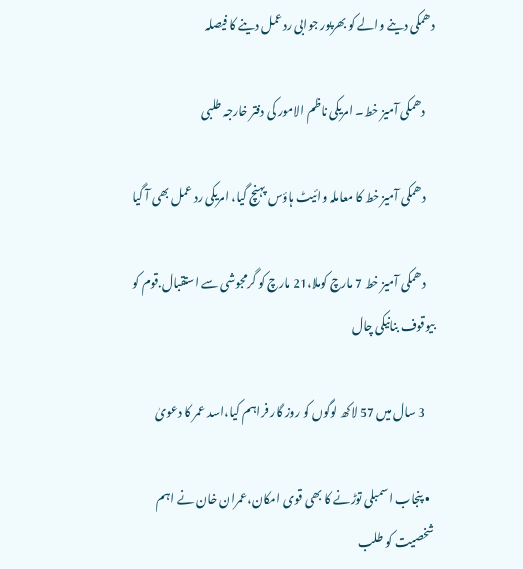دھمکی دینے والے کو بھرپور جوابی ردعمل دینے کا فیصلہ

    دھمکی آمیز خط۔ امریکی ناظم الامور کی دفتر خارجہ طلبی

    دھمکی آمیز خط کا معاملہ وائیٹ ہاؤس پہنچ گیا، امریکی رد عمل بھی آ گیا

    دھمکی آمیز خط 7 مارچ کوملا،21 مارچ کو گرمجوشی سے استقبال.قوم کو بیوقوف بنانیکی چال

    3 سال میں 57 لاکھ لوگوں کو روز گار فراہم کیا،اسد عمر کا دعویٰ

  • پنجاب اسمبلی توڑنے کا بھی قوی امکان،عمران خان نے اہم شخصیت کو طلب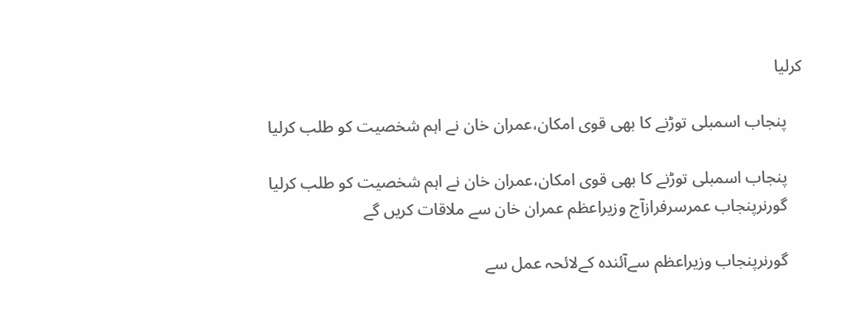کرلیا

    پنجاب اسمبلی توڑنے کا بھی قوی امکان،عمران خان نے اہم شخصیت کو طلب کرلیا

    پنجاب اسمبلی توڑنے کا بھی قوی امکان،عمران خان نے اہم شخصیت کو طلب کرلیا
    گورنرپنجاب عمرسرفرازآج وزیراعظم عمران خان سے ملاقات کریں گے

    گورنرپنجاب وزیراعظم سےآئندہ کےلائحہ عمل سے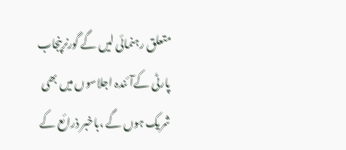متعلق رہنمائی لیں گے گورنرپنجاب پارٹی کےآئندہ اجلاسوں میں بھی شریک ہوں گے ،باخبر ذرائع کے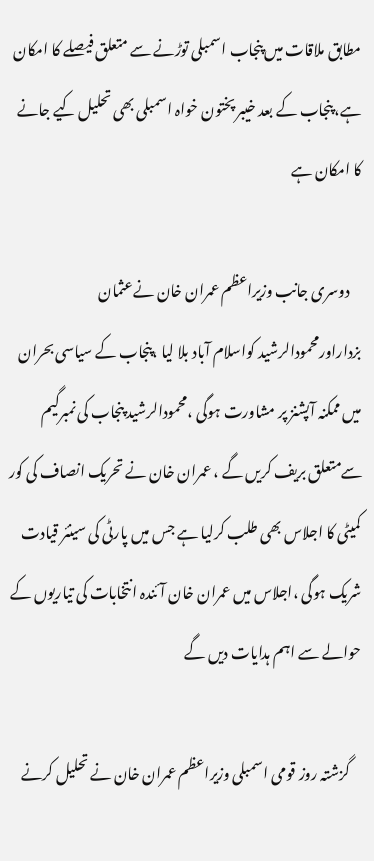مطابق ملاقات میں پنجاب اسمبلی توڑنے سے متعلق فیصلے کا امکان ہے، پنجاب کے بعد خیبر پختون خواہ اسمبلی بھی تحلیل کیے جانے کا امکان ہے

    دوسری جانب وزیراعظم عمران خان نےعثمان بزداراورمحمودالرشید کواسلام آباد بلا لیا ،پنجاب کے سیاسی بحران میں ممکنہ آپشنز پر مشاورت ہوگی ،محمودالرشید پنجاب کی نمبرگیم سےمتعلق بریف کریں گے ، عمران خان نے تحریک انصاف کی کور کمیٹی کا اجلاس بھی طلب کرلیا ہے جس میں پارٹی کی سینئر قیادت شریک ہوگی ،اجلاس میں عمران خان آئندہ انتخابات کی تیاریوں کے حوالے سے اہم ہدایات دیں گے

    گزشتہ روز قومی اسمبلی وزیراعظم عمران خان نے تحلیل کرنے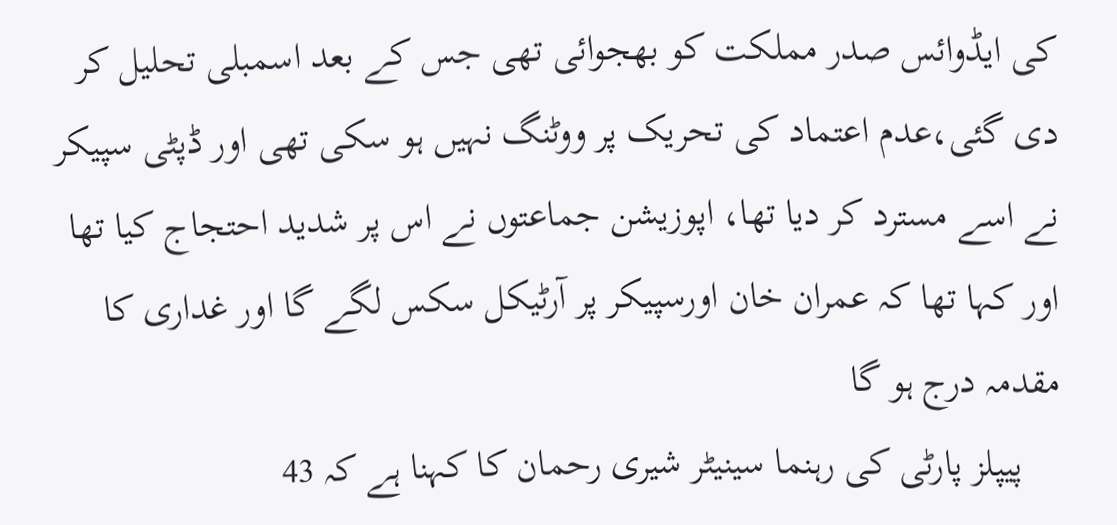کی ایڈوائس صدر مملکت کو بھجوائی تھی جس کے بعد اسمبلی تحلیل کر دی گئی،عدم اعتماد کی تحریک پر ووٹنگ نہیں ہو سکی تھی اور ڈپٹی سپیکر نے اسے مسترد کر دیا تھا، اپوزیشن جماعتوں نے اس پر شدید احتجاج کیا تھا اور کہا تھا کہ عمران خان اورسپیکر پر آرٹیکل سکس لگے گا اور غداری کا مقدمہ درج ہو گا
    پیپلز پارٹی کی رہنما سینیٹر شیری رحمان کا کہنا ہے کہ 43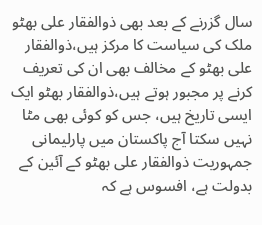سال گزرنے کے بعد بھی ذوالفقار علی بھٹو ملک کی سیاست کا مرکز ہیں،ذوالفقار علی بھٹو کے مخالف بھی ان کی تعریف کرنے پر مجبور ہوتے ہیں،ذوالفقار بھٹو ایک ایسی تاریخ ہیں، جس کو کوئی بھی مٹا نہیں سکتا آج پاکستان میں پارلیمانی جمہوریت ذوالفقار علی بھٹو کے آئین کے بدولت ہے، افسوس ہے کہ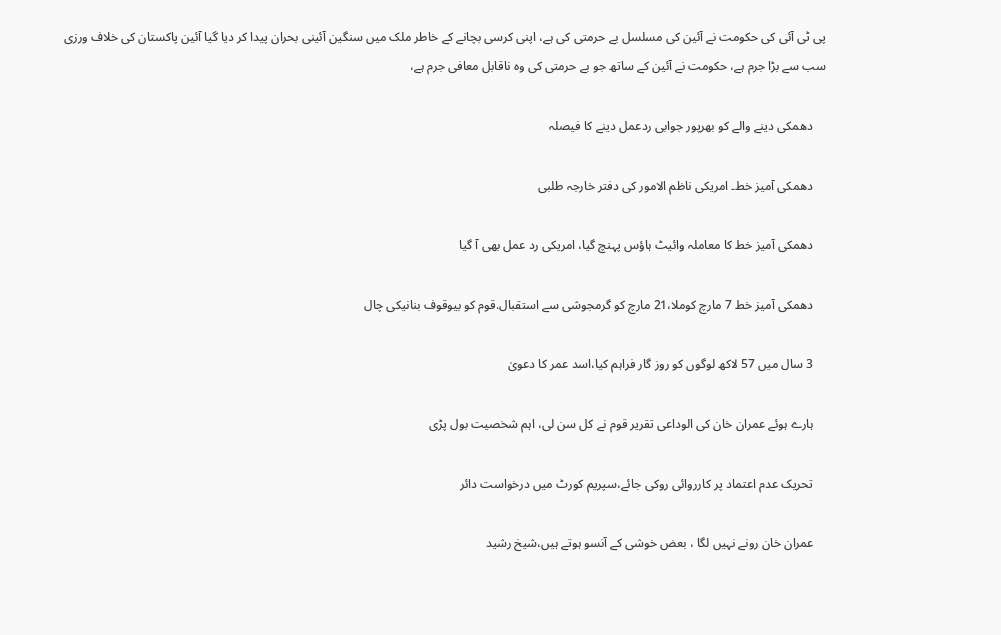پی ٹی آئی کی حکومت نے آئین کی مسلسل بے حرمتی کی ہے، اپنی کرسی بچانے کے خاطر ملک میں سنگین آئینی بحران پیدا کر دیا گیا آئین پاکستان کی خلاف ورزی سب سے بڑا جرم ہے، حکومت نے آئین کے ساتھ جو بے حرمتی کی وہ ناقابل معافی جرم ہے،

    دھمکی دینے والے کو بھرپور جوابی ردعمل دینے کا فیصلہ

    دھمکی آمیز خط۔ امریکی ناظم الامور کی دفتر خارجہ طلبی

    دھمکی آمیز خط کا معاملہ وائیٹ ہاؤس پہنچ گیا، امریکی رد عمل بھی آ گیا

    دھمکی آمیز خط 7 مارچ کوملا،21 مارچ کو گرمجوشی سے استقبال.قوم کو بیوقوف بنانیکی چال

    3 سال میں 57 لاکھ لوگوں کو روز گار فراہم کیا،اسد عمر کا دعویٰ

    ہارے ہوئے عمران خان کی الوداعی تقریر قوم نے کل سن لی، اہم شخصیت بول پڑی

    تحریک عدم اعتماد پر کارروائی روکی جائے،سپریم کورٹ میں درخواست دائر

    عمران خان رونے نہیں لگا ، بعض خوشی کے آنسو ہوتے ہیں،شیخ رشید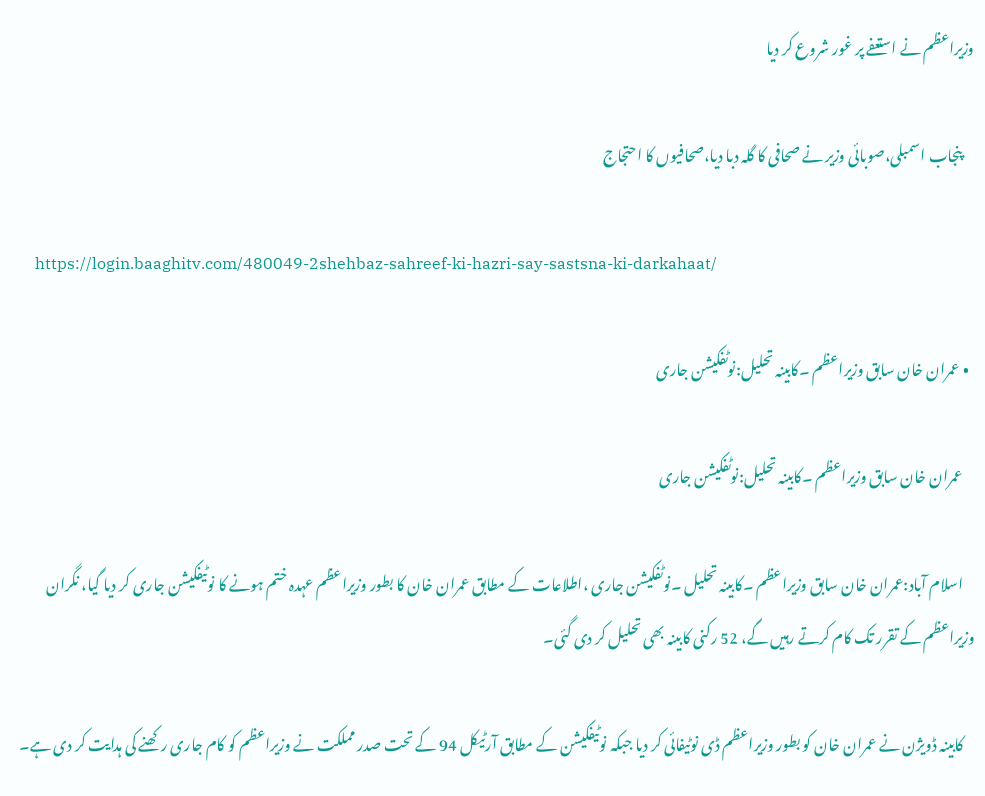وزیراعظم نے استعفے پر غور شروع کر دیا

    پنجاب اسمبلی،صوبائی وزیر نے صحافی کا گلہ دبا دیا،صحافیوں کا احتجاج

    https://login.baaghitv.com/480049-2shehbaz-sahreef-ki-hazri-say-sastsna-ki-darkahaat/

  • عمران خان سابق وزیراعظم ۔کابینہ تحلیل:نوٹفکیشن جاری

    عمران خان سابق وزیراعظم ۔کابینہ تحلیل:نوٹفکیشن جاری

    اسلام آباد:عمران خان سابق وزیراعظم ۔کابینہ تحلیل ۔نوٹفکیشن جاری ،اطلاعات کے مطابق عمران خان کا بطور وزیراعظم عہدہ ختم ہونے کا نوٹیفکیشن جاری کر دیا گیا، نگران وزیراعظم کے تقرر تک کام کرتے رہیں گے، 52 رکنی کابینہ بھی تحلیل کر دی گئی۔

    کابینہ ڈویژن نے عمران خان کو بطور وزیراعظم ڈی نوٹیفائی کر دیا جبکہ نوٹیفکیشن کے مطابق آرٹیکل 94 کے تحت صدر مملکت نے وزیراعظم کو کام جاری رکھنے کی ہدایت کر دی ہے۔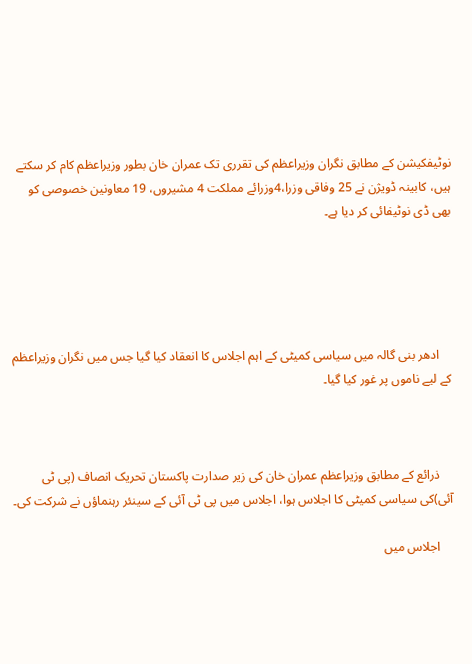نوٹیفکیشن کے مطابق نگران وزیراعظم کی تقرری تک عمران خان بطور وزیراعظم کام کر سکتے ہیں، کابینہ ڈویژن نے 25 وفاقی وزرا،4وزرائے مملکت 4 مشیروں، 19 معاونین خصوصی کو بھی ڈی نوٹیفائی کر دیا ہے۔





    ادھر بنی گالہ میں سیاسی کمیٹی کے اہم اجلاس کا انعقاد کیا گیا جس میں نگران وزیراعظم کے لیے ناموں پر غور کیا گیا۔



    ذرائع کے مطابق وزیراعظم عمران خان کی زیر صدارت پاکستان تحریک انصاف (پی ٹی آئی)کی سیاسی کمیٹی کا اجلاس ہوا، اجلاس میں پی ٹی آئی کے سینئر رہنماؤں نے شرکت کی۔

    اجلاس میں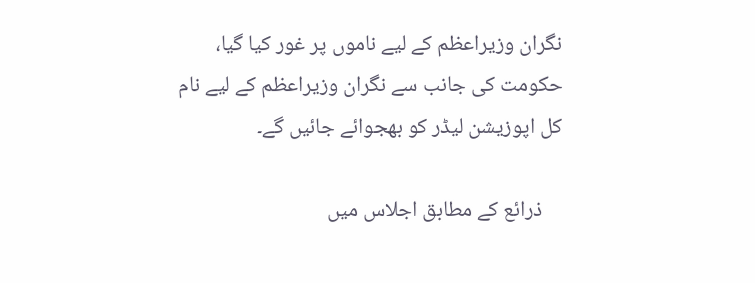نگران وزیراعظم کے لیے ناموں پر غور کیا گیا، حکومت کی جانب سے نگران وزیراعظم کے لیے نام کل اپوزیشن لیڈر کو بھجوائے جائیں گے۔

    ذرائع کے مطابق اجلاس میں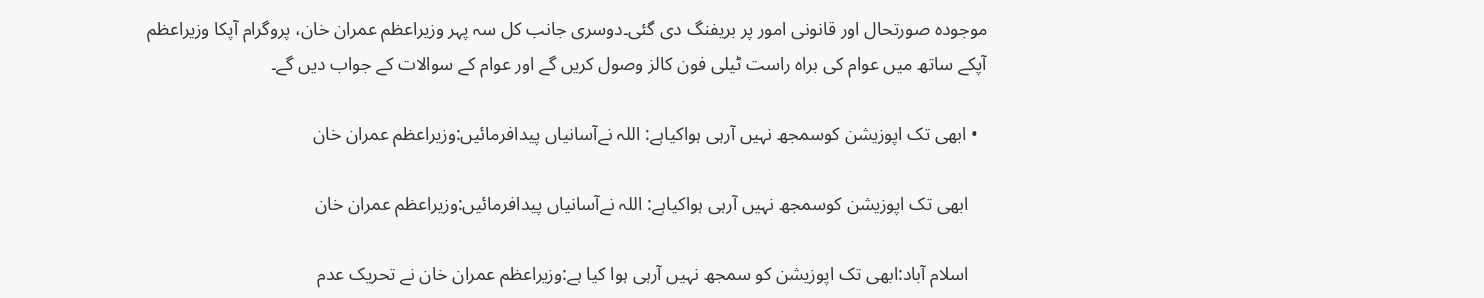موجودہ صورتحال اور قانونی امور پر بریفنگ دی گئی۔دوسری جانب کل سہ پہر وزیراعظم عمران خان، پروگرام آپکا وزیراعظم آپکے ساتھ میں عوام کی براہ راست ٹیلی فون کالز وصول کریں گے اور عوام کے سوالات کے جواب دیں گے۔

  • ابھی تک اپوزیشن کوسمجھ نہیں آرہی ہواکیاہے: اللہ نےآسانیاں پیدافرمائیں:وزیراعظم عمران خان

    ابھی تک اپوزیشن کوسمجھ نہیں آرہی ہواکیاہے: اللہ نےآسانیاں پیدافرمائیں:وزیراعظم عمران خان

    اسلام آباد:ابھی تک اپوزیشن کو سمجھ نہیں آرہی ہوا کیا ہے:وزیراعظم عمران خان نے تحریک عدم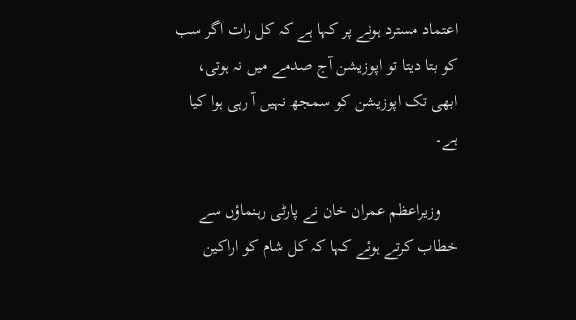اعتماد مسترد ہونے پر کہا ہے کہ کل رات اگر سب کو بتا دیتا تو اپوزیشن آج صدمے میں نہ ہوتی، ابھی تک اپوزیشن کو سمجھ نہیں آ رہی ہوا کیا ہے۔

    وزیراعظم عمران خان نے پارٹی رہنماؤں سے خطاب کرتے ہوئے کہا کہ کل شام کو اراکین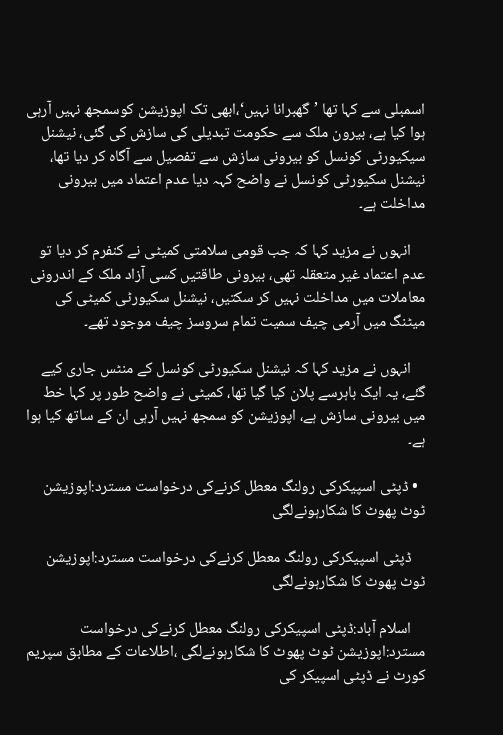اسمبلی سے کہا تھا ’گھبرانا نہیں‘،ابھی تک اپوزیشن کوسمجھ نہیں آرہی ہوا کیا ہے، بیرون ملک سے حکومت تبدیلی کی سازش کی گئی، نیشنل سیکیورٹی کونسل کو بیرونی سازش سے تفصیل سے آگاہ کر دیا تھا، نیشنل سکیورٹی کونسل نے واضح کہہ دیا عدم اعتماد میں بیرونی مداخلت ہے۔

    انہوں نے مزید کہا کہ جب قومی سلامتی کمیٹی نے کنفرم کر دیا تو عدم اعتماد غیر متعقلہ تھی، بیرونی طاقتیں کسی آزاد ملک کے اندرونی معاملات میں مداخلت نہیں کر سکتیں، نیشنل سکیورٹی کمیٹی کی میٹنگ میں آرمی چیف سمیت تمام سروسز چیف موجود تھے۔

    انہوں نے مزید کہا کہ نیشنل سکیورٹی کونسل کے منٹس جاری کیے گئے، یہ ایک باہرسے پلان کیا گیا تھا، کمیٹی نے واضح طور پر کہا خط میں بیرونی سازش ہے، اپوزیشن کو سمجھ نہیں آرہی ان کے ساتھ کیا ہوا ہے۔

  • ڈپٹی اسپیکرکی رولنگ معطل کرنےکی درخواست مسترد:اپوزیشن ٹوٹ پھوٹ کا شکارہونےلگی

    ڈپٹی اسپیکرکی رولنگ معطل کرنےکی درخواست مسترد:اپوزیشن ٹوٹ پھوٹ کا شکارہونےلگی

    اسلام آباد:ڈپٹی اسپیکرکی رولنگ معطل کرنےکی درخواست مسترد:اپوزیشن ٹوٹ پھوٹ کا شکارہونےلگی ،اطلاعات کے مطابق سپریم کورٹ نے ڈپٹی اسپیکر کی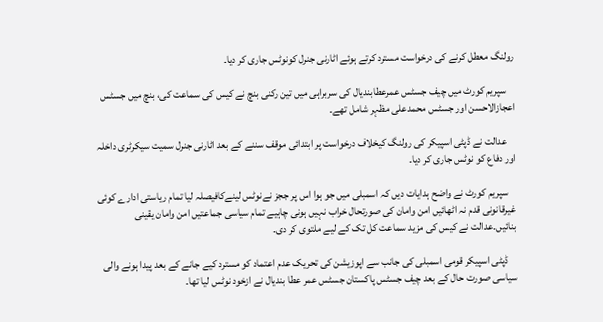رولنگ معطل کرنے کی درخواست مسترد کرتے ہوئے اٹارنی جنرل کونوٹس جاری کر دیا۔

    سپریم کورٹ میں چیف جسٹس عمرعطابندیال کی سربراہی میں تین رکنی بنچ نے کیس کی سماعت کی، بنچ میں جسٹس اعجازالاحسن اور جسٹس محمدعلی مظہر شامل تھے۔

    عدالت نے ڈپٹی اسپیکر کی رولنگ کیخلاف درخواست پر ابتدائی موقف سننے کے بعد اٹارنی جنرل سمیت سیکرٹری داخلہ اور دفاع کو نوٹس جاری کر دیا۔

    سپریم کورٹ نے واضح ہدایات دیں کہ اسمبلی میں جو ہوا اس پر ججز نےنوٹس لینےکافیصلہ لیا تمام ریاستی ادارے کوئی غیرقانونی قدم نہ اٹھائیں امن وامان کی صورتحال خراب نہیں ہونی چاہیے تمام سیاسی جماعتیں امن وامان یقینی بنائیں۔عدالت نے کیس کی مزید سماعت کل تک کے لیے ملتوی کر دی۔

    ڈپٹی اسپیکر قومی اسمبلی کی جانب سے اپوزیشن کی تحریک عدم اعتماد کو مسترد کیے جانے کے بعد پیدا ہونے والی سیاسی صورت حال کے بعد چیف جسٹس پاکستان جسٹس عمر عطا بندیال نے ازخود نوٹس لیا تھا۔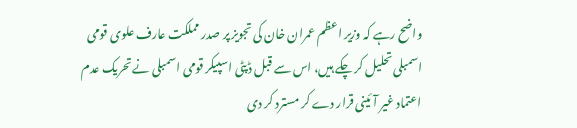واضح رہے کہ وزیر اعظم عمران خان کی تجویز پر صدر مملکت عارف علوی قومی اسمبلی تحلیل کر چکے ہیں، اس سے قبل ڈپٹی اسپیکر قومی اسمبلی نے تحریک عدم اعتماد غیر آئینی قرار دے کر مسترد کر دی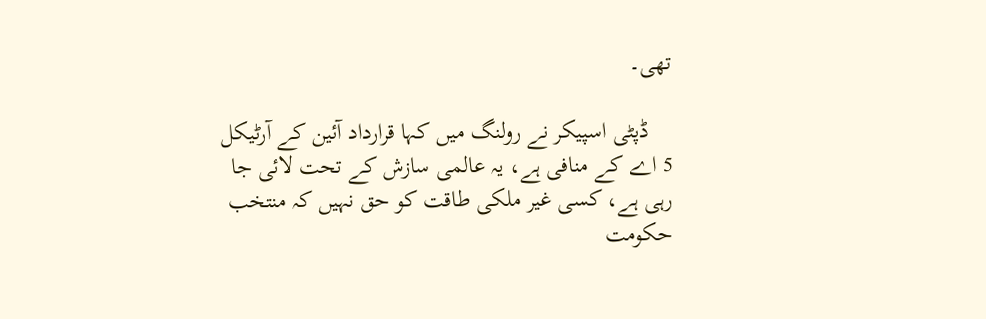تھی۔

    ڈپٹی اسپیکر نے رولنگ میں کہا قرارداد آئین کے آرٹیکل 5 اے کے منافی ہے، یہ عالمی سازش کے تحت لائی جا رہی ہے، کسی غیر ملکی طاقت کو حق نہیں کہ منتخب حکومت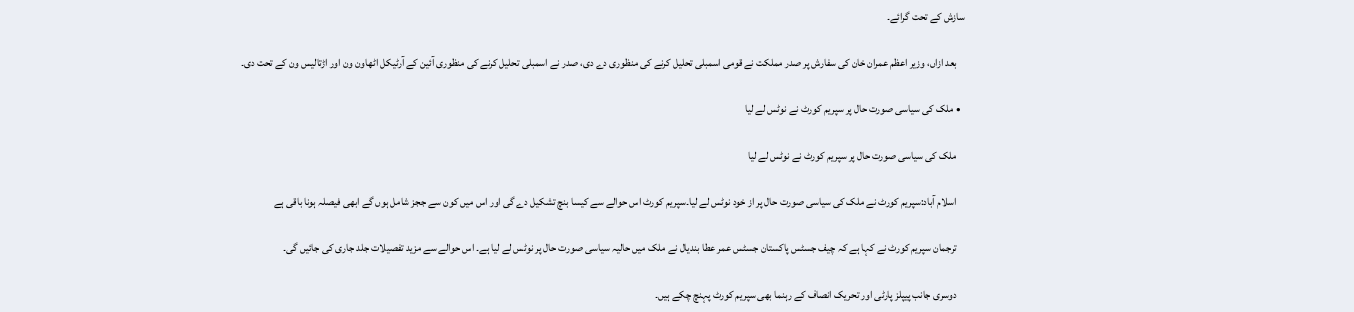سازش کے تحت گرائے۔

    بعد ازاں، وزیر اعظم عمران خان کی سفارش پر صدر مملکت نے قومی اسمبلی تحلیل کرنے کی منظوری دے دی، صدر نے اسمبلی تحلیل کرنے کی منظوری آئین کے آرٹیکل اٹھاون ون اور اڑتالیس ون کے تحت دی۔

  • ملک کی سیاسی صورت حال پر سپریم کورٹ نے نوٹس لے لیا

    ملک کی سیاسی صورت حال پر سپریم کورٹ نے نوٹس لے لیا

    اسلام آباد:سپریم کورٹ نے ملک کی سیاسی صورت حال پر از خود نوٹس لے لیا۔سپریم کورٹ اس حوالے سے کیسا بنچ تشکیل دے گی اور اس میں کون سے ججز شامل ہوں گے ابھی فیصلہ ہونا باقی ہے

    ترجمان سپریم کورٹ نے کہا ہے کہ چیف جسٹس پاکستان جسٹس عمر عطا بندیال نے ملک میں حالیہ سیاسی صورت حال پر نوٹس لے لیا ہے۔ اس حوالے سے مزید تفصیلات جلد جاری کی جائیں گی۔

    دوسری جانب پیپلز پارٹی اور تحریک انصاف کے رہنما بھی سپریم کورٹ پہنچ چکے ہیں۔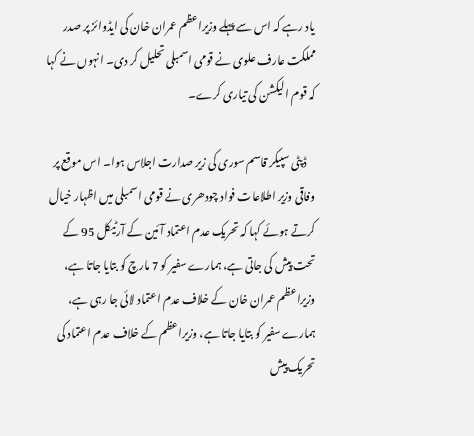یاد رہے کہ اس سے پہلے وزیراعظم عمران خان کی ایڈوائز پر صدر مملکت عارف علوی نے قومی اسمبلی تحلیل کر دی۔ انہوں نے کہا کہ قوم الیکشن کی تیاری کرے۔

    ڈپٹی سپیکر قاسم سوری کی زیر صدارت اجلاس ہوا۔ اس موقع پر وفاقی وزیر اطلاعات فواد چودھری نے قومی اسمبلی میں اظہار خیال کرتے ہوئے کہا کہ تحریک عدم اعتماد آئین کے آرٹیکل 95 کے تحت پیش کی جاتی ہے، ہمارے سفیر کو 7 مارچ کو بتایا جاتا ہے، وزیراعظم عمران خان کے خلاف عدم اعتماد لائی جا رہی ہے، ہمارے سفیر کو بتایا جاتا ہے، وزیراعظم کے خلاف عدم اعتماد کی تحریک پیش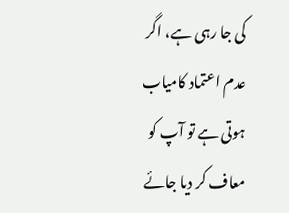کی جا رہی ہے، اگر عدم اعتماد کامیاب ہوتی ہے تو آپ کو معاف کر دیا جائے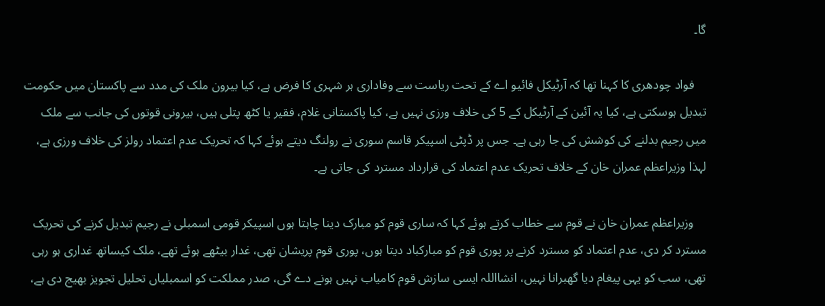گا۔

    فواد چودھری کا کہنا تھا کہ آرٹیکل فائیو اے کے تحت ریاست سے وفاداری ہر شہری کا فرض ہے، کیا بیرون ملک کی مدد سے پاکستان میں حکومت تبدیل ہوسکتی ہے، کیا یہ آئین کے آرٹیکل کے 5 کی خلاف ورزی نہیں ہے، کیا پاکستانی غلام، فقیر یا کٹھ پتلی ہیں، بیرونی قوتوں کی جانب سے ملک میں رجیم بدلنے کی کوشش کی جا رہی ہے۔ جس پر ڈپٹی اسپیکر قاسم سوری نے رولنگ دیتے ہوئے کہا کہ تحریک عدم اعتماد رولز کی خلاف ورزی ہے، لہذا وزیراعظم عمران خان کے خلاف تحریک عدم اعتماد کی قرارداد مسترد کی جاتی ہے۔

    وزیراعظم عمران خان نے قوم سے خطاب کرتے ہوئے کہا کہ ساری قوم کو مبارک دینا چاہتا ہوں اسپیکر قومی اسمبلی نے رجیم تبدیل کرنے کی تحریک مسترد کر دی، عدم اعتماد کو مسترد کرنے پر پوری قوم کو مبارکباد دیتا ہوں، پوری قوم پریشان تھی، غدار بیٹھے ہوئے تھے، ملک کیساتھ غداری ہو رہی تھی، سب کو یہی پیغام دیا گھبرانا نہیں، انشااللہ ایسی سازش قوم کامیاب نہیں ہونے دے گی، صدر مملکت کو اسمبلیاں تحلیل تجویز بھیج دی ہے،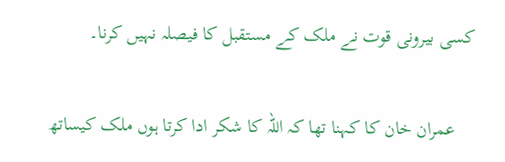کسی بیرونی قوت نے ملک کے مستقبل کا فیصلہ نہیں کرنا۔

    عمران خان کا کہنا تھا کہ اللہ کا شکر ادا کرتا ہوں ملک کیساتھ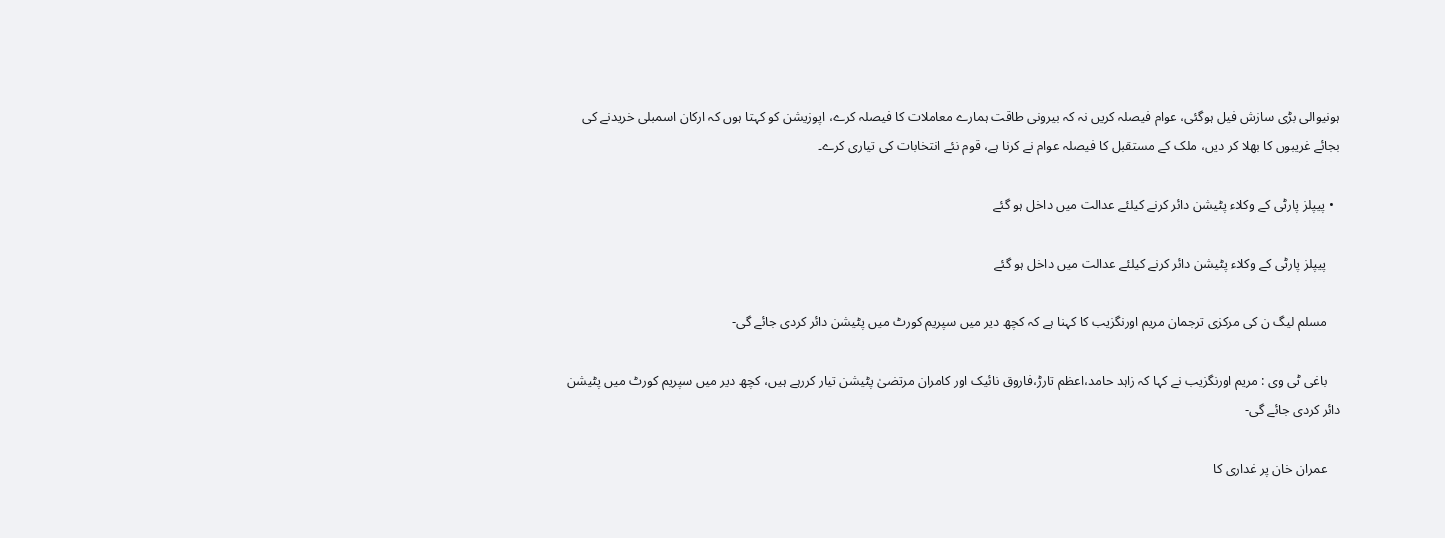ہونیوالی بڑی سازش فیل ہوگئی، عوام فیصلہ کریں نہ کہ بیرونی طاقت ہمارے معاملات کا فیصلہ کرے، اپوزیشن کو کہتا ہوں کہ ارکان اسمبلی خریدنے کی بجائے غریبوں کا بھلا کر دیں، ملک کے مستقبل کا فیصلہ عوام نے کرنا ہے، قوم نئے انتخابات کی تیاری کرے۔

  • پیپلز پارٹی کے وکلاء پٹیشن دائر کرنے کیلئے عدالت میں داخل ہو گئے

    پیپلز پارٹی کے وکلاء پٹیشن دائر کرنے کیلئے عدالت میں داخل ہو گئے

    مسلم لیگ ن کی مرکزی ترجمان مریم اورنگزیب کا کہنا ہے کہ کچھ دیر میں سپریم کورٹ میں پٹیشن دائر کردی جائے گی-

    باغی ٹی وی : مریم اورنگزیب نے کہا کہ زاہد حامد،اعظم تارڑ،فاروق نائیک اور کامران مرتضیٰ پٹیشن تیار کررہے ہیں، کچھ دیر میں سپریم کورٹ میں پٹیشن دائر کردی جائے گی-

    عمران خان پر غداری کا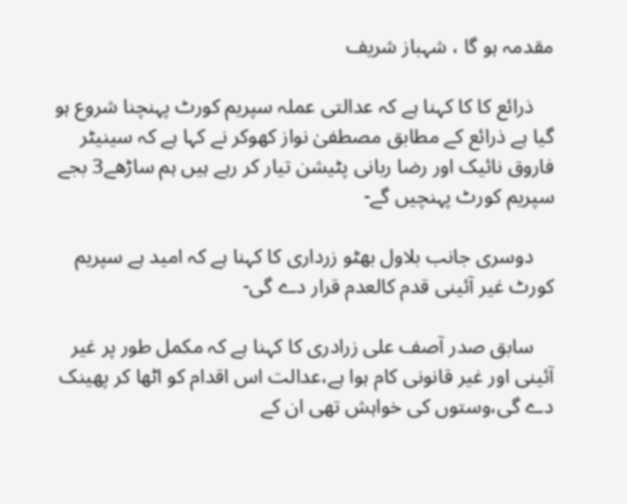مقدمہ ہو گا ، شہباز شریف

    ذرائع کا کا کہنا ہے کہ عدالتی عملہ سپریم کورٹ پہنچنا شروع ہو گیا ہے ذرائع کے مطابق مصطفیٰ نواز کھوکر نے کہا ہے کہ سینیٹر فاروق نائیک اور رضا ربانی پٹیشن تیار کر رہے ہیں ہم ساڑھے3 بجے سپریم کورٹ پہنچیں گے-

    دوسری جانب بلاول بھٹو زرداری کا کہنا ہے کہ امید ہے سپریم کورٹ غیر آئینی قدم کالعدم قرار دے گی-

    سابق صدر آصف علی زرادری کا کہنا ہے کہ مکمل طور پر غیر آئینی اور غیر قانونی کام ہوا ہے،عدالت اس اقدام کو اٹھا کر پھینک دے گی،وستوں کی خواہش تھی ان کے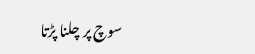سوچ پر چلنا پڑتا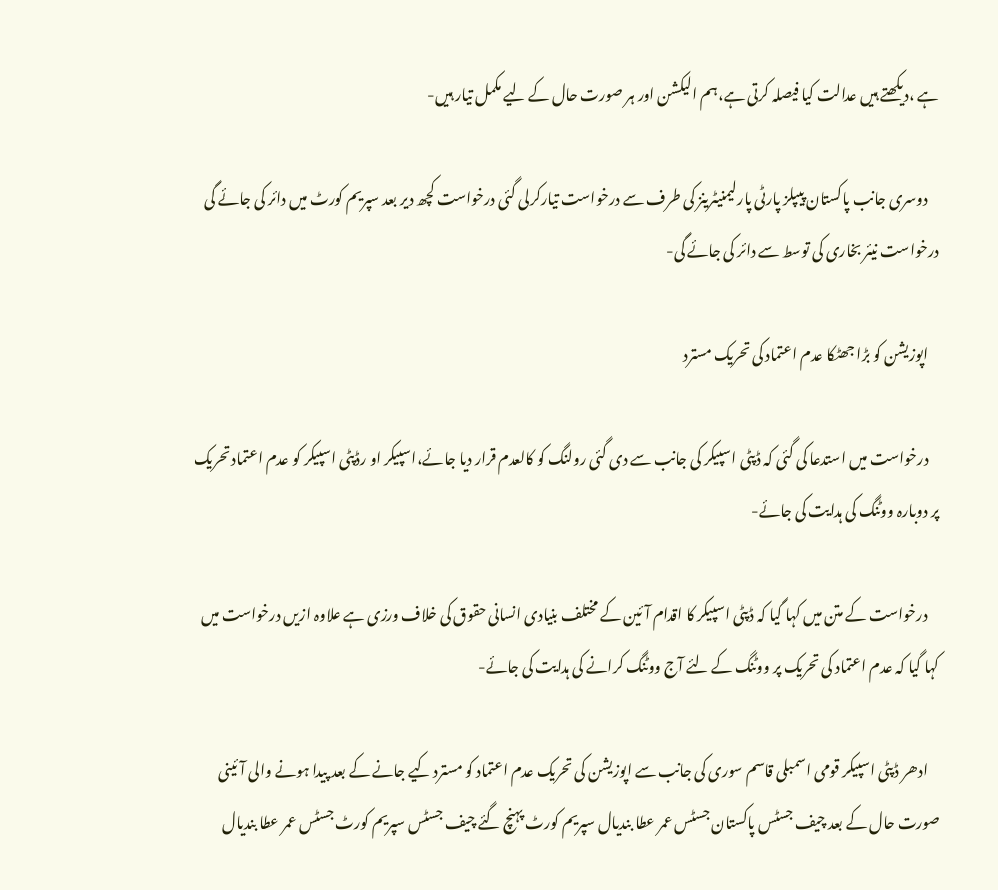ہے ،دیکھتے ہیں عدالت کیا فیصلہ کرتی ہے،ہم الیکشن اور ہر صورت حال کے لیے مکمل تیار ہیں-

    دوسری جانب پاکستان پیپلز پارٹی پارلیمنیٹرینز کی طرف سے درخواست تیارکرلی گئی درخواست کچھ دیر بعد سپریم کورٹ میں دائر کی جائے گی درخواست نیئر بخاری کی توسط سے دائر کی جائے گی-

    اپوزیشن کو بڑا جھٹکا عدم اعتماد کی تحریک مسترد

    درخواست میں استدعا کی گئی کہ ڈپٹی اسپیکر کی جانب سے دی گئی رولنگ کو کالعدم قرار دیا جائے،اسپیکر او رڈپٹی اسپیکر کو عدم اعتماد تحریک پر دوبارہ ووٹنگ کی ہدایت کی جائے-

    درخواست کے متن میں کہا گیا کہ ڈپٹی اسپیکر کا اقدام آئین کے مختلف بنیادی انسانی حقوق کی خلاف ورزی ہے علاوہ ازیں درخواست میں کہا گیا کہ عدم اعتماد کی تحریک پر ووٹنگ کے لئے آج ووٹنگ کرانے کی ہدایت کی جائے-

    ادھر ڈپٹی اسپیکر قومی اسمبلی قاسم سوری کی جانب سے اپوزیشن کی تحریک عدم اعتماد کو مسترد کیے جانے کے بعد پیدا ہونے والی آئینی صورت حال کے بعد چیف جسٹس پاکستان جسٹس عمر عطا بندیال سپریم کورٹ پہنچ گئے چیف جسٹس سپریم کورٹ جسٹس عمر عطا بندیال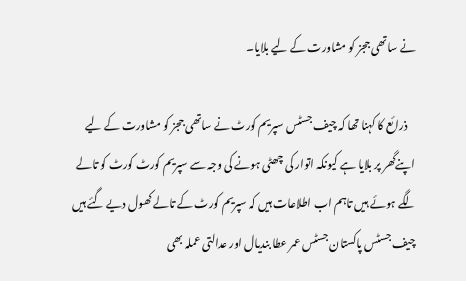نے ساتھی ججز کو مشاورت کے لیے بلایا۔

    ذرائع کا کہنا تھا کہ چیف جسٹس سپریم کورٹ نے ساتھی ججز کو مشاورت کے لیے اپنےگھر پر بلایا ہے کیونکہ اتوار کی چھٹی ہونے کی وجہ سے سپریم کورٹ کورٹ کو تالے لگے ہوئے ہیں تاہم اب اطلاعات ہیں کہ سپریم کورٹ کے تالے کھول دیے گئے ہیں چیف جسٹس پاکستان جسٹس عمر عطا بندیال اور عدالتی عملہ بھی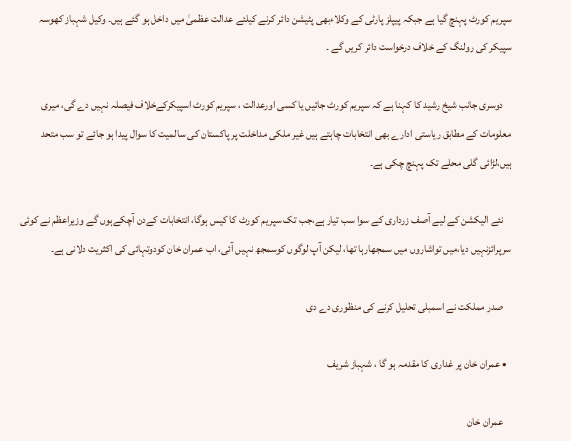سپریم کورٹ پہنچ گیا ہے جبکہ پیپلز پارٹی کے وکلاءبھی پٹیشن دائر کرنے کیلئے عدالت عظمیٰ میں داخل ہو گئے ہیں۔ وکیل شہباز کھوسہ سپیکر کی رولنگ کے خلاف درخواست دائر کریں گے ۔

    دوسری جانب شیخ رشید کا کہنا ہے کہ سپریم کورٹ جائیں یا کسی اورعدالت ، سپریم کورٹ اسپیکرکےخلاف فیصلہ نہیں دے گی، میری معلومات کے مطابق ریاستی ادارے بھی انتخابات چاہتے ہیں غیر ملکی مداخلت پر پاکستان کی سالمیت کا سوال پیدا ہو جائے تو سب متحد ہیں،لڑائی گلی محلے تک پہنچ چکی ہے۔

    نئے الیکشن کے لیے آصف زرداری کے سوا سب تیار ہے،جب تک سپریم کورٹ کا کیس ہوگا، انتخابات کےدن آچکےہوں گے وزیراعظم نے کوئی سرپرائزنہیں دیا،میں تواشاروں میں سمجھارہا تھا، لیکن آپ لوگوں کوسمجھ نہیں آئی، اب عمران خان کودوتہائی کی اکثریت دلانی ہے۔

    صدر مملکت نے اسمبلی تحلیل کرنے کی منظوری دے دی

  • عمران خان پر غداری کا مقدمہ ہو گا ، شہباز شریف

    عمران خان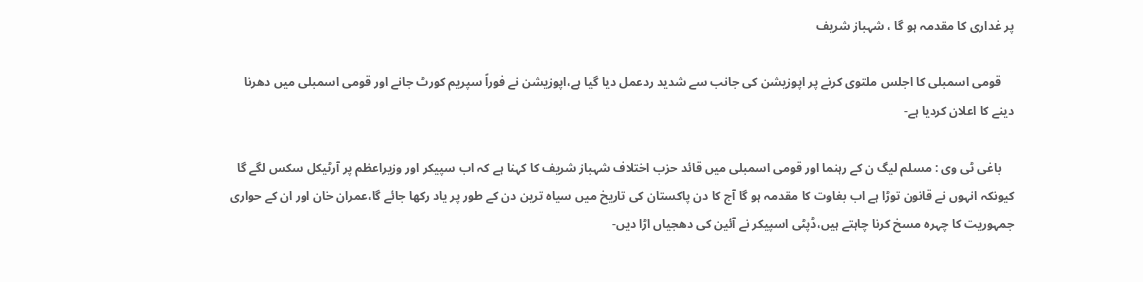پر غداری کا مقدمہ ہو گا ، شہباز شریف

    قومی اسمبلی کا اجلس ملتوی کرنے پر اپوزیشن کی جانب سے شدید ردعمل دیا گیا ہے،اپوزیشن نے فوراً سپریم کورٹ جانے اور قومی اسمبلی میں دھرنا دینے کا اعلان کردیا ہے-

    باغی ٹی وی : مسلم لیگ ن کے رہنما اور قومی اسمبلی میں قائد حزب اختلاف شہباز شریف کا کہنا ہے کہ اب سپیکر اور وزیراعظم پر آرٹیکل سکس لگے گا کیونکہ انہوں نے قانون توڑا ہے اب بغاوت کا مقدمہ ہو گا آج کا دن پاکستان کی تاریخ میں سیاہ ترین دن کے طور پر یاد رکھا جائے گا،عمران خان اور ان کے حواری جمہوریت کا چہرہ مسخ کرنا چاہتے ہیں،ڈپٹی اسپیکر نے آئین کی دھجیاں اڑا دیں-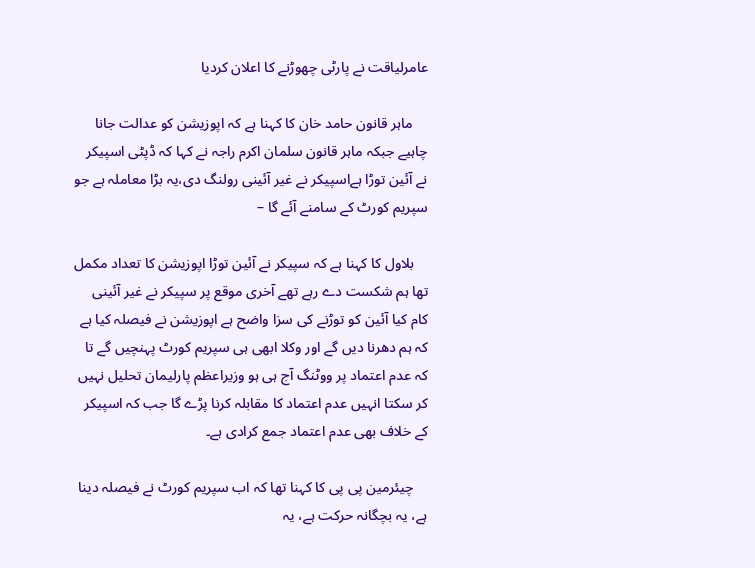عامرلیاقت نے پارٹی چھوڑنے کا اعلان کردیا

    ماہر قانون حامد خان کا کہنا ہے کہ اپوزیشن کو عدالت جانا چاہیے جبکہ ماہر قانون سلمان اکرم راجہ نے کہا کہ ڈپٹی اسپیکر نے آئین توڑا ہےاسپیکر نے غیر آئینی رولنگ دی،یہ بڑا معاملہ ہے جو سپریم کورٹ کے سامنے آئے گا –

    بلاول کا کہنا ہے کہ سپیکر نے آئین توڑا اپوزیشن کا تعداد مکمل تھا ہم شکست دے رہے تھے آخری موقع پر سپیکر نے غیر آئینی کام کیا آئین کو توڑنے کی سزا واضح ہے اپوزیشن نے فیصلہ کیا ہے کہ ہم دھرنا دیں گے اور وکلا ابھی ہی سپریم کورٹ پہنچیں گے تا کہ عدم اعتماد پر ووٹنگ آج ہی ہو وزیراعظم پارلیمان تحلیل نہیں کر سکتا انہیں عدم اعتماد کا مقابلہ کرنا پڑے گا جب کہ اسپیکر کے خلاف بھی عدم اعتماد جمع کرادی ہے۔

    چیئرمین پی پی کا کہنا تھا کہ اب سپریم کورٹ نے فیصلہ دینا ہے، یہ بچگانہ حرکت ہے، یہ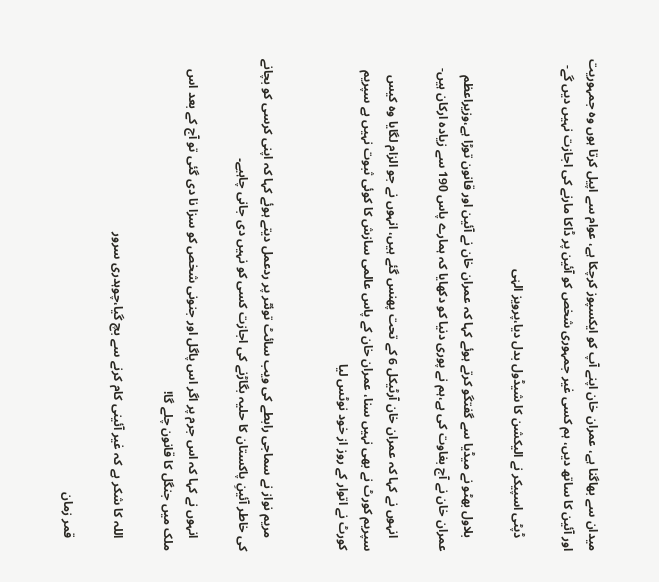میدان سے بھاگنا ہے، عمران خان اپنے آپ کو ایکسپوز کرچکا ہے، عوام سے اپیل کرتا ہوں وہ جمہوریت اور آئین کا ساتھ دیں، ہم کسی غیر جمہوری شخص کو آئین پر ڈاکا مارنے کی اجازت نہیں دیں گے-

    ڈپٹی اسپیکر نے الیکشن کا شیڈول بدل دیا،پرویز الہٰی

    بلاول بھٹو نے میڈیا سے گفتگو کرتے ہوئے کہا کہ عمران خان نے آئین اور قانون توڑا ہے،وزیراعظم عمران خان نے آج بغاوت کی ہے،ہم نے پوری دنیا کو دکھایا کہ ہمارے پاس 190 سے زیادہ ارکان ہیں-

    انہوں نے کہا کہ عمران خان آرٹیکل 6 کے تحت پھنس گئے ہیں، انہوں نے جو الزام لگایا وہ کیس سپریم کورٹ نے بھی نہیں سنا، عمران خان کے پاس عالمی سازش کا کوئی ثبوت نہیں ہے سپریم کورٹ نے اتوار کے روز از خود نوٹس لیا


    مریم نواز نے سماجی رابطے کی ویب سائٹ توئٹر پر ردعمل دیتے ہوئے کہا کہ اپنی کرسی کو بچانے کی خاطر آئینِ پاکستان کا حلیہ بگاڑنے کی اجازت کسی کو نہیں دی جانی چاہیے۔

    انہوں نے کہا کہ اس جرم پر اگر اس پاگل اور جنونی شخص کو سزا نا دی گئی تو آج کے بعد اس ملک میں جنگل کا قانون چلے گا!

    اللہ کا شکر ہے کہ غیر آئینی کام کرنے سے بچ گیا،چوہدری سرور

    قمر زمان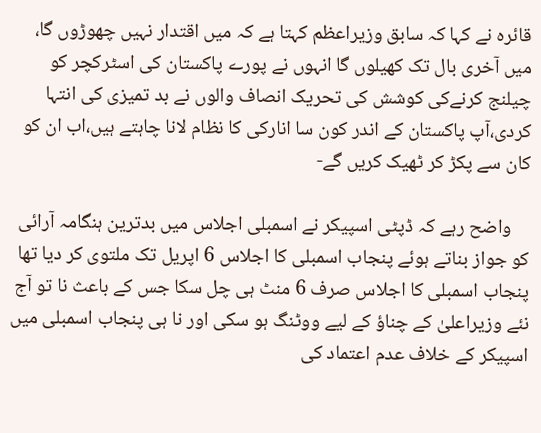قائرہ نے کہا کہ سابق وزیراعظم کہتا ہے کہ میں اقتدار نہیں چھوڑوں گا، میں آخری بال تک کھیلوں گا انہوں نے پورے پاکستان کی اسٹرکچر کو چیلنج کرنےکی کوشش کی تحریک انصاف والوں نے بد تمیزی کی انتہا کردی،آپ پاکستان کے اندر کون سا انارکی کا نظام لانا چاہتے ہیں،اب ان کو کان سے پکڑ کر ٹھیک کریں گے-

    واضح رہے کہ ڈپٹی اسپیکر نے اسمبلی اجلاس میں بدترین ہنگامہ آرائی کو جواز بناتے ہوئے پنجاب اسمبلی کا اجلاس 6 اپریل تک ملتوی کر دیا تھا پنجاب اسمبلی کا اجلاس صرف 6 منٹ ہی چل سکا جس کے باعث نا تو آج نئے وزیراعلیٰ کے چناؤ کے لیے ووٹنگ ہو سکی اور نا ہی پنجاب اسمبلی میں اسپیکر کے خلاف عدم اعتماد کی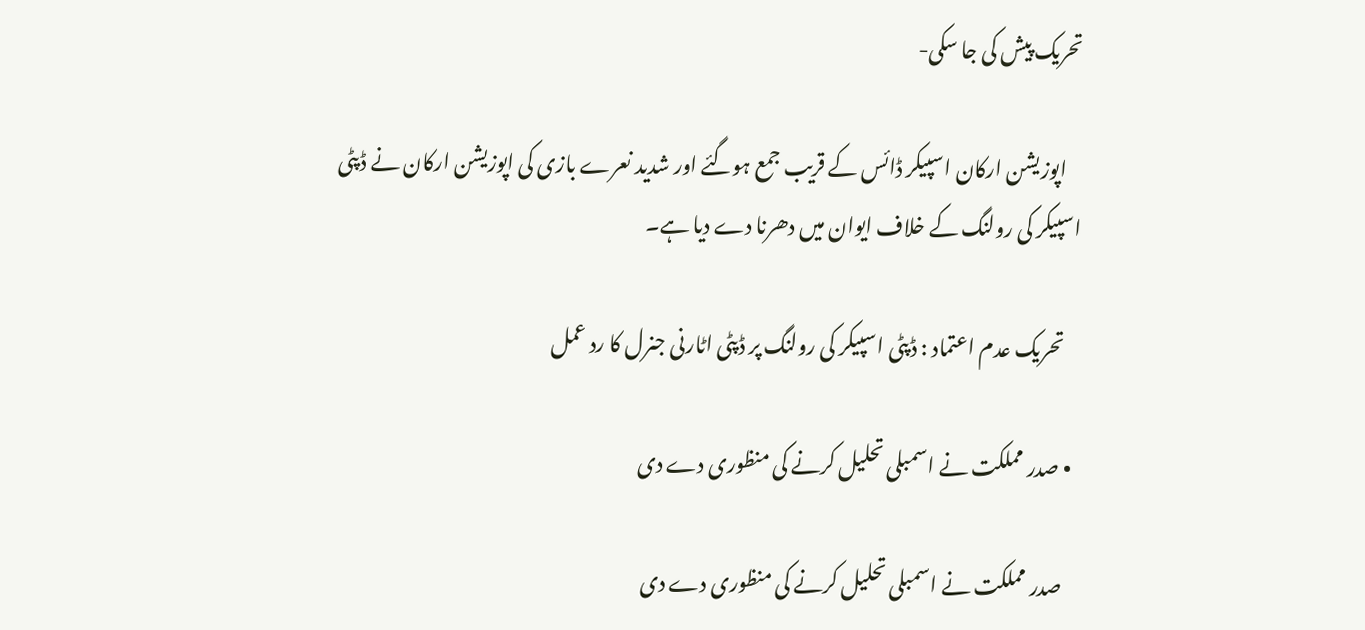تحریک پیش کی جا سکی-

    اپوزیشن ارکان اسپیکر ڈائس کے قریب جمع ہوگئے اور شدید نعرے بازی کی اپوزیشن ارکان نے ڈپٹی اسپیکر کی رولنگ کے خلاف ایوان میں دھرنا دے دیا ہے۔

    تحریک عدم اعتماد : ڈپٹی اسپیکر کی رولنگ پر ڈپٹی اٹارنی جنرل کا رد عمل

  • صدر مملکت نے اسمبلی تحلیل کرنے کی منظوری دے دی

    صدر مملکت نے اسمبلی تحلیل کرنے کی منظوری دے دی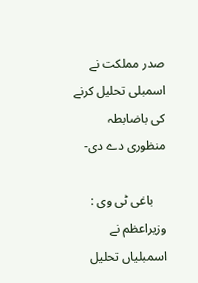صدر مملکت نے اسمبلی تحلیل کرنے کی باضابطہ منظوری دے دی-

    باغی ٹی وی : وزیراعظم نے اسمبلیاں تحلیل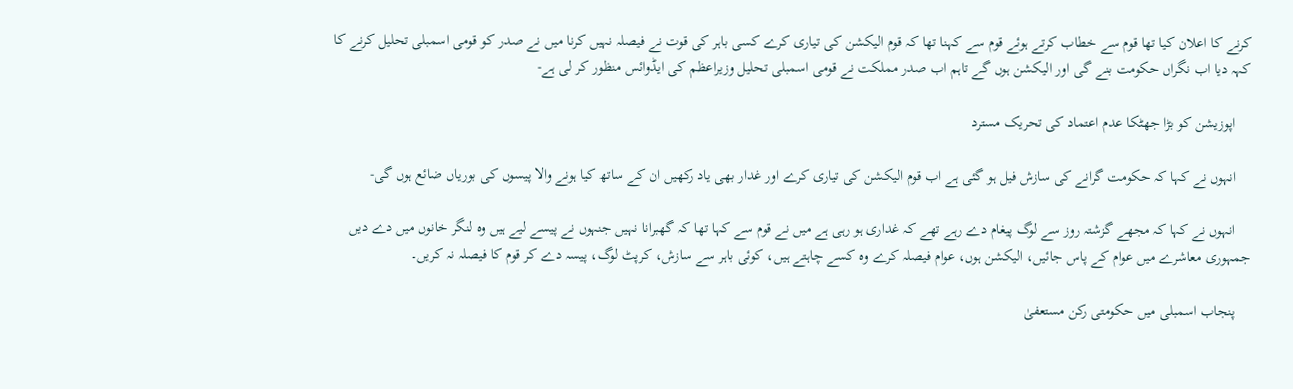کرنے کا اعلان کیا تھا قوم سے خطاب کرتے ہوئے قوم سے کہنا تھا کہ قوم الیکشن کی تیاری کرے کسی باہر کی قوت نے فیصلہ نہیں کرنا میں نے صدر کو قومی اسمبلی تحلیل کرنے کا کہہ دیا اب نگراں حکومت بنے گی اور الیکشن ہوں گے تاہم اب صدر مملکت نے قومی اسمبلی تحلیل وزیراعظم کی ایڈوائس منظور کر لی ہے-

    اپوزیشن کو بڑا جھٹکا عدم اعتماد کی تحریک مسترد

    انہوں نے کہا کہ حکومت گرانے کی سازش فیل ہو گئی ہے اب قوم الیکشن کی تیاری کرے اور غدار بھی یاد رکھیں ان کے ساتھ کیا ہونے والا پیسوں کی بوریاں ضائع ہوں گی-

    انہوں نے کہا کہ مجھے گزشتہ روز سے لوگ پیغام دے رہے تھے کہ غداری ہو رہی ہے میں نے قوم سے کہا تھا کہ گھبرانا نہیں جنہوں نے پیسے لیے ہیں وہ لنگر خانوں میں دے دیں جمہوری معاشرے میں عوام کے پاس جائیں، الیکشن ہوں، عوام فیصلہ کرے وہ کسے چاہتے ہیں، کوئی باہر سے سازش، کرپٹ لوگ، پیسہ دے کر قوم کا فیصلہ نہ کریں۔

    پنجاب اسمبلی میں حکومتی رکن مستعفیٰ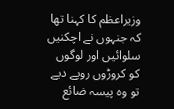وزیراعظم کا کہنا تھا کہ جنہوں نے اچکنیں سلوائیں اور لوگوں کو کروڑوں روپے دیے تو وہ پیسہ ضائع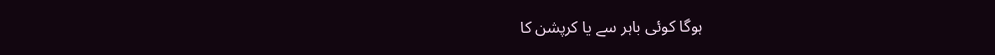ہوگا کوئی باہر سے یا کرپشن کا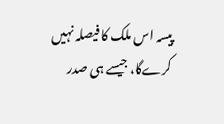پیسہ اس ملک کا فیصلہ نہیں کرےگا، جیسے ہی صدر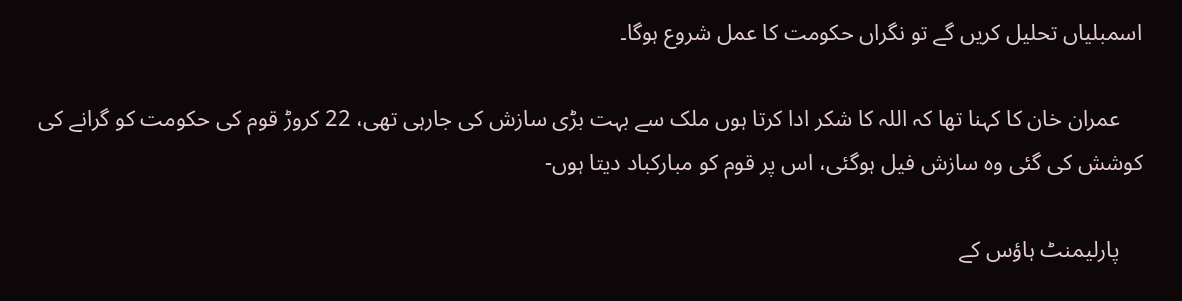اسمبلیاں تحلیل کریں گے تو نگراں حکومت کا عمل شروع ہوگا۔

    عمران خان کا کہنا تھا کہ اللہ کا شکر ادا کرتا ہوں ملک سے بہت بڑی سازش کی جارہی تھی، 22 کروڑ قوم کی حکومت کو گرانے کی کوشش کی گئی وہ سازش فیل ہوگئی، اس پر قوم کو مبارکباد دیتا ہوں-

    پارلیمنٹ ہاؤس کے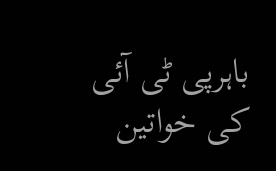باہرپی ٹی آئی کی خواتین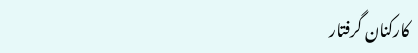کارکنان گرفتار